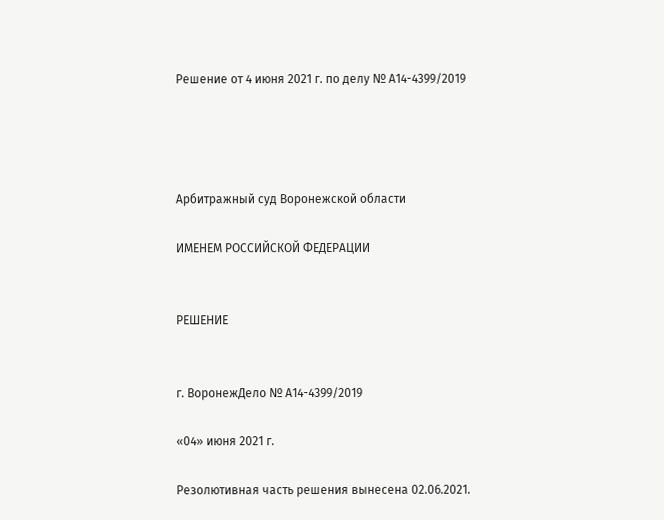Решение от 4 июня 2021 г. по делу № А14-4399/2019




Арбитражный суд Воронежской области

ИМЕНЕМ РОССИЙСКОЙ ФЕДЕРАЦИИ


РЕШЕНИЕ


г. ВоронежДело № А14-4399/2019

«04» июня 2021 г.

Резолютивная часть решения вынесена 02.06.2021.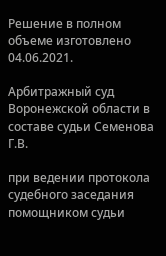Решение в полном объеме изготовлено 04.06.2021.

Арбитражный суд Воронежской области в составе судьи Семенова Г.В.

при ведении протокола судебного заседания помощником судьи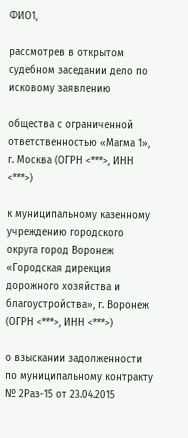ФИО1,

рассмотрев в открытом судебном заседании дело по исковому заявлению

общества с ограниченной ответственностью «Магма 1», г. Москва (ОГРН <***>, ИНН <***>)

к муниципальному казенному учреждению городского округа город Воронеж «Городская дирекция дорожного хозяйства и благоустройства», г. Воронеж (ОГРН <***>, ИНН <***>)

о взыскании задолженности по муниципальному контракту № 2Раз-15 от 23.04.2015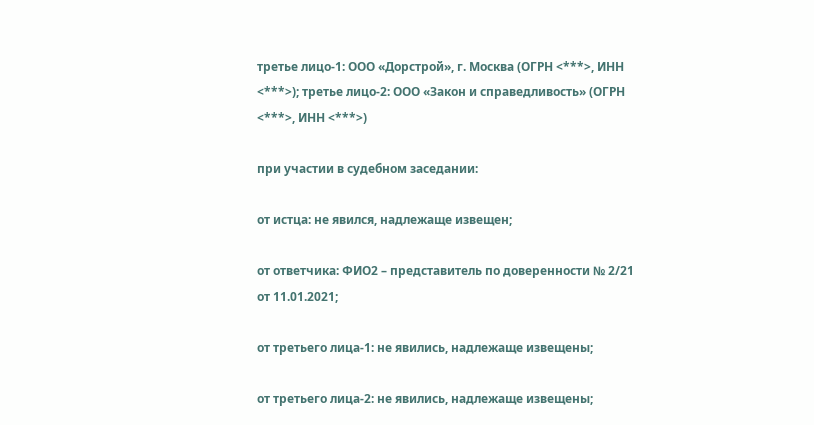третье лицо-1: ООО «Дорстрой», г. Москва (ОГРН <***>, ИНН <***>); третье лицо-2: ООО «Закон и справедливость» (ОГРН <***>, ИНН <***>)

при участии в судебном заседании:

от истца: не явился, надлежаще извещен;

от ответчика: ФИО2 – представитель по доверенности № 2/21 от 11.01.2021;

от третьего лица-1: не явились, надлежаще извещены;

от третьего лица-2: не явились, надлежаще извещены;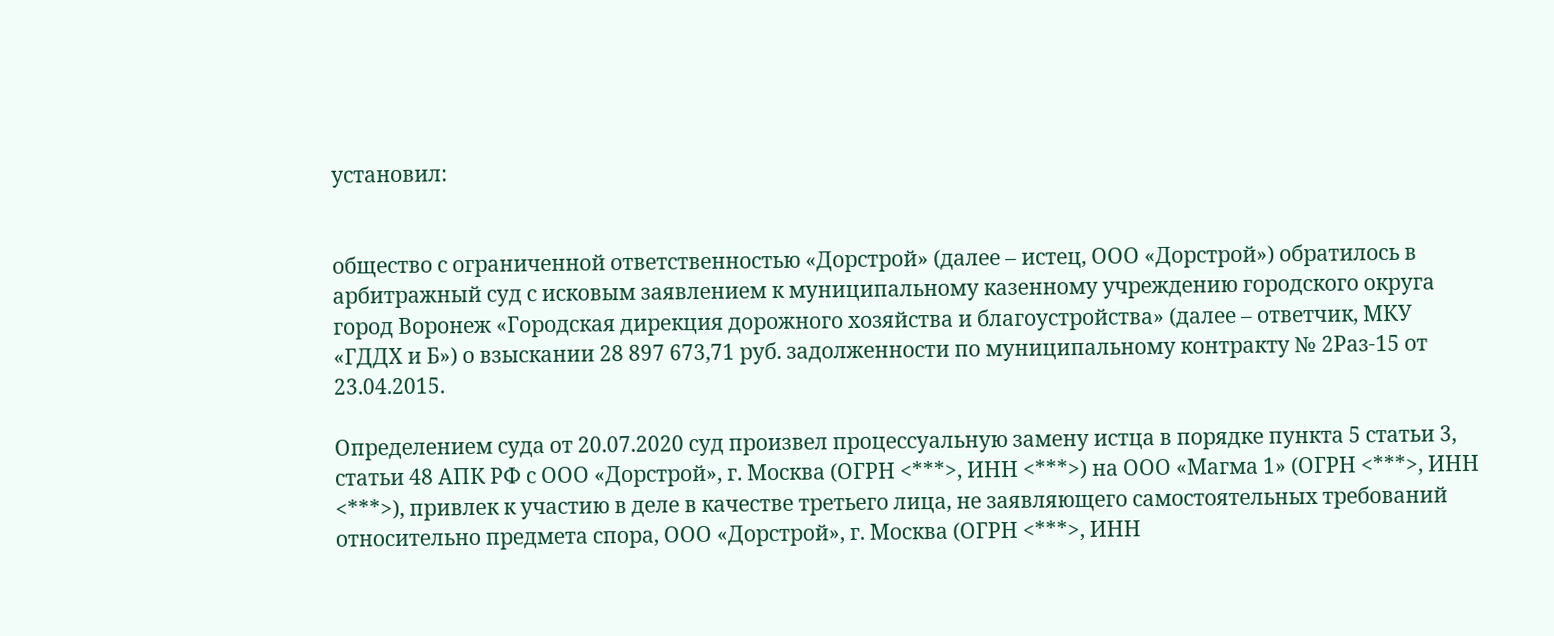установил:


общество с ограниченной ответственностью «Дорстрой» (далее – истец, ООО «Дорстрой») обратилось в арбитражный суд с исковым заявлением к муниципальному казенному учреждению городского округа город Воронеж «Городская дирекция дорожного хозяйства и благоустройства» (далее – ответчик, МКУ «ГДДХ и Б») о взыскании 28 897 673,71 руб. задолженности по муниципальному контракту № 2Раз-15 от 23.04.2015.

Определением суда от 20.07.2020 суд произвел процессуальную замену истца в порядке пункта 5 статьи 3, статьи 48 АПК РФ с ООО «Дорстрой», г. Москва (ОГРН <***>, ИНН <***>) на ООО «Магма 1» (ОГРН <***>, ИНН <***>), привлек к участию в деле в качестве третьего лица, не заявляющего самостоятельных требований относительно предмета спора, ООО «Дорстрой», г. Москва (ОГРН <***>, ИНН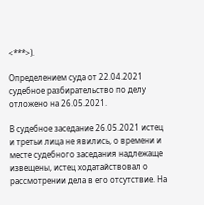<***>).

Определением суда от 22.04.2021 судебное разбирательство по делу отложено на 26.05.2021.

В судебное заседание 26.05.2021 истец и третьи лица не явились, о времени и месте судебного заседания надлежаще извещены, истец ходатайствовал о рассмотрении дела в его отсутствие. На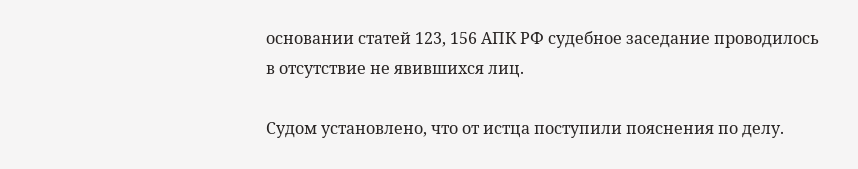основании статей 123, 156 АПК РФ судебное заседание проводилось в отсутствие не явившихся лиц.

Судом установлено, что от истца поступили пояснения по делу.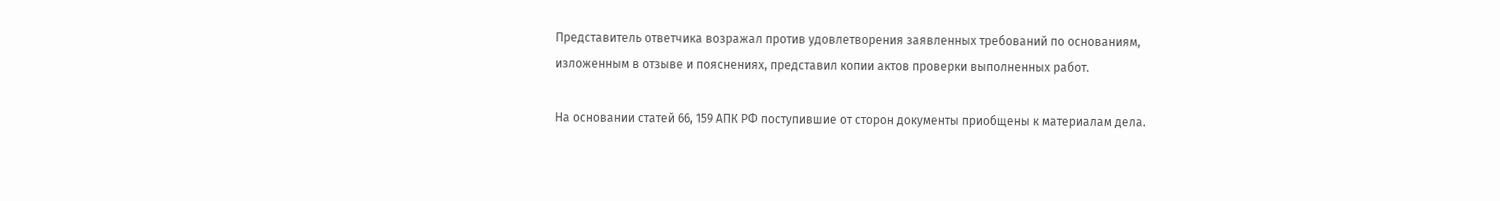Представитель ответчика возражал против удовлетворения заявленных требований по основаниям, изложенным в отзыве и пояснениях, представил копии актов проверки выполненных работ.

На основании статей 66, 159 АПК РФ поступившие от сторон документы приобщены к материалам дела.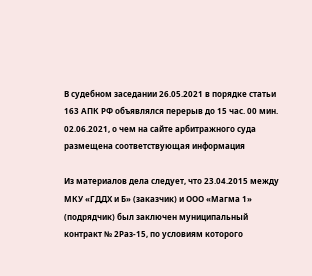В судебном заседании 26.05.2021 в порядке статьи 163 АПК РФ объявлялся перерыв до 15 час. 00 мин. 02.06.2021, о чем на сайте арбитражного суда размещена соответствующая информация

Из материалов дела следует, что 23.04.2015 между МКУ «ГДДХ и Б» (заказчик) и ООО «Магма 1» (подрядчик) был заключен муниципальный контракт № 2Раз-15, по условиям которого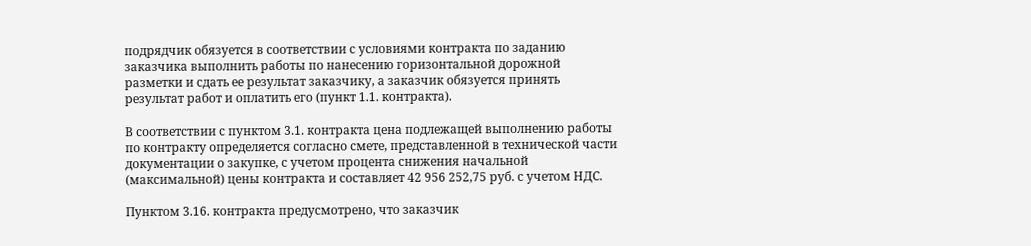подрядчик обязуется в соответствии с условиями контракта по заданию заказчика выполнить работы по нанесению горизонтальной дорожной разметки и сдать ее результат заказчику, а заказчик обязуется принять результат работ и оплатить его (пункт 1.1. контракта).

В соответствии с пунктом 3.1. контракта цена подлежащей выполнению работы по контракту определяется согласно смете, представленной в технической части документации о закупке, с учетом процента снижения начальной (максимальной) цены контракта и составляет 42 956 252,75 руб. с учетом НДС.

Пунктом 3.16. контракта предусмотрено, что заказчик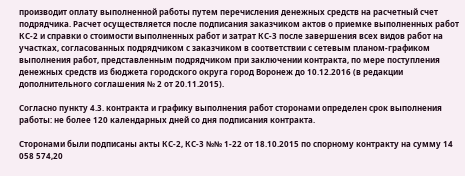производит оплату выполненной работы путем перечисления денежных средств на расчетный счет подрядчика. Расчет осуществляется после подписания заказчиком актов о приемке выполненных работ КС-2 и справки о стоимости выполненных работ и затрат КС-3 после завершения всех видов работ на участках, согласованных подрядчиком с заказчиком в соответствии с сетевым планом-графиком выполнения работ, представленным подрядчиком при заключении контракта, по мере поступления денежных средств из бюджета городского округа город Воронеж до 10.12.2016 (в редакции дополнительного соглашения № 2 от 20.11.2015).

Согласно пункту 4.3. контракта и графику выполнения работ сторонами определен срок выполнения работы: не более 120 календарных дней со дня подписания контракта.

Сторонами были подписаны акты КС-2, КС-3 №№ 1-22 от 18.10.2015 по спорному контракту на сумму 14 058 574,20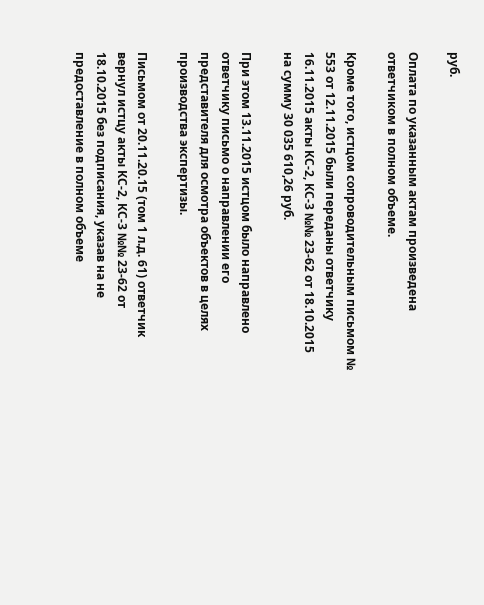руб.

Оплата по указанным актам произведена ответчиком в полном объеме.

Кроме того, истцом сопроводительным письмом № 553 от 12.11.2015 были переданы ответчику 16.11.2015 акты КС-2, КС-3 №№ 23-62 от 18.10.2015 на сумму 30 035 610,26 руб.

При этом 13.11.2015 истцом было направлено ответчику письмо о направлении его представителя для осмотра объектов в целях производства экспертизы.

Письмом от 20.11.20.15 (том 1 л.д. 61) ответчик вернул истцу акты КС-2, КС-3 №№ 23-62 от 18.10.2015 без подписания, указав на не предоставление в полном объеме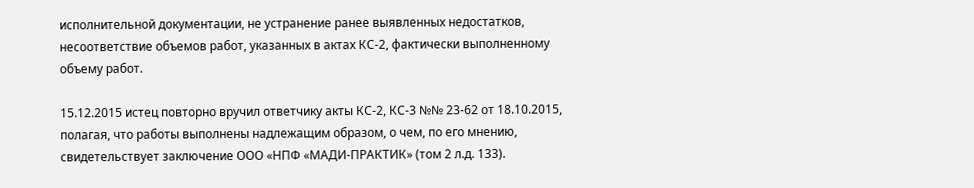исполнительной документации, не устранение ранее выявленных недостатков, несоответствие объемов работ, указанных в актах КС-2, фактически выполненному объему работ.

15.12.2015 истец повторно вручил ответчику акты КС-2, КС-3 №№ 23-62 от 18.10.2015, полагая, что работы выполнены надлежащим образом, о чем, по его мнению, свидетельствует заключение ООО «НПФ «МАДИ-ПРАКТИК» (том 2 л.д. 133).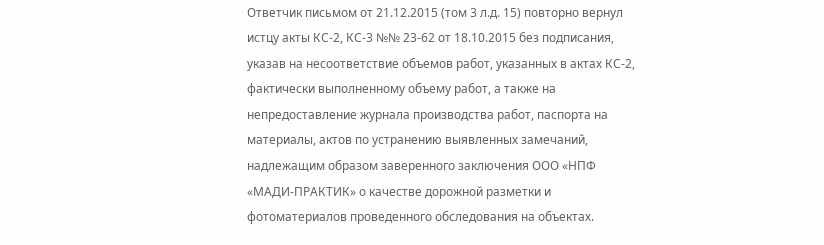Ответчик письмом от 21.12.2015 (том 3 л.д. 15) повторно вернул истцу акты КС-2, КС-3 №№ 23-62 от 18.10.2015 без подписания, указав на несоответствие объемов работ, указанных в актах КС-2, фактически выполненному объему работ, а также на непредоставление журнала производства работ, паспорта на материалы, актов по устранению выявленных замечаний, надлежащим образом заверенного заключения ООО «НПФ «МАДИ-ПРАКТИК» о качестве дорожной разметки и фотоматериалов проведенного обследования на объектах.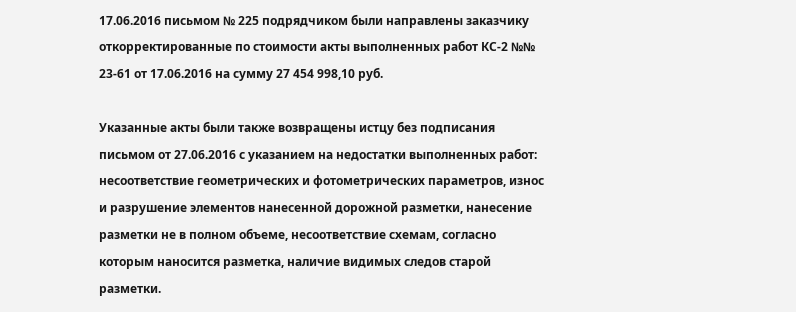17.06.2016 письмом № 225 подрядчиком были направлены заказчику откорректированные по стоимости акты выполненных работ КС-2 №№ 23-61 от 17.06.2016 на сумму 27 454 998,10 руб.

Указанные акты были также возвращены истцу без подписания письмом от 27.06.2016 с указанием на недостатки выполненных работ: несоответствие геометрических и фотометрических параметров, износ и разрушение элементов нанесенной дорожной разметки, нанесение разметки не в полном объеме, несоответствие схемам, согласно которым наносится разметка, наличие видимых следов старой разметки.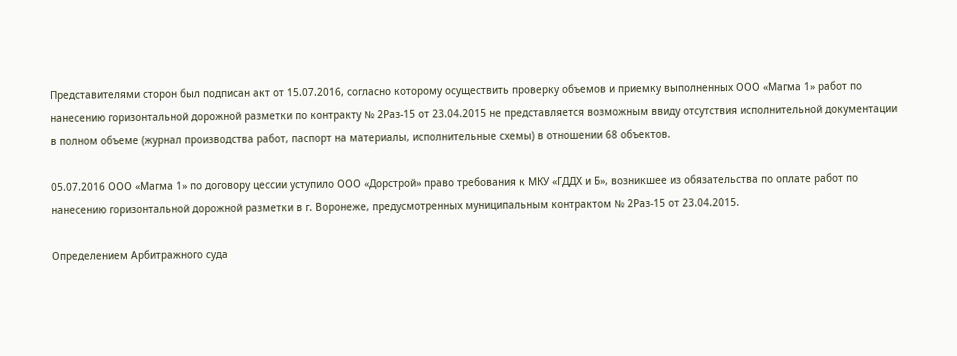Представителями сторон был подписан акт от 15.07.2016, согласно которому осуществить проверку объемов и приемку выполненных ООО «Магма 1» работ по нанесению горизонтальной дорожной разметки по контракту № 2Раз-15 от 23.04.2015 не представляется возможным ввиду отсутствия исполнительной документации в полном объеме (журнал производства работ, паспорт на материалы, исполнительные схемы) в отношении 68 объектов.

05.07.2016 ООО «Магма 1» по договору цессии уступило ООО «Дорстрой» право требования к МКУ «ГДДХ и Б», возникшее из обязательства по оплате работ по нанесению горизонтальной дорожной разметки в г. Воронеже, предусмотренных муниципальным контрактом № 2Раз-15 от 23.04.2015.

Определением Арбитражного суда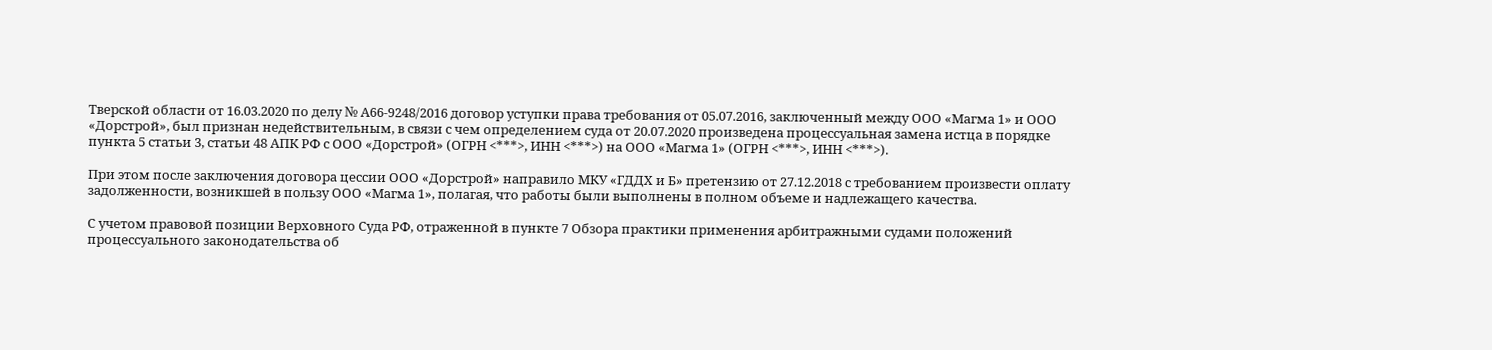Тверской области от 16.03.2020 по делу № А66-9248/2016 договор уступки права требования от 05.07.2016, заключенный между ООО «Магма 1» и ООО «Дорстрой», был признан недействительным, в связи с чем определением суда от 20.07.2020 произведена процессуальная замена истца в порядке пункта 5 статьи 3, статьи 48 АПК РФ с ООО «Дорстрой» (ОГРН <***>, ИНН <***>) на ООО «Магма 1» (ОГРН <***>, ИНН <***>).

При этом после заключения договора цессии ООО «Дорстрой» направило МКУ «ГДДХ и Б» претензию от 27.12.2018 с требованием произвести оплату задолженности, возникшей в пользу ООО «Магма 1», полагая, что работы были выполнены в полном объеме и надлежащего качества.

С учетом правовой позиции Верховного Суда РФ, отраженной в пункте 7 Обзора практики применения арбитражными судами положений процессуального законодательства об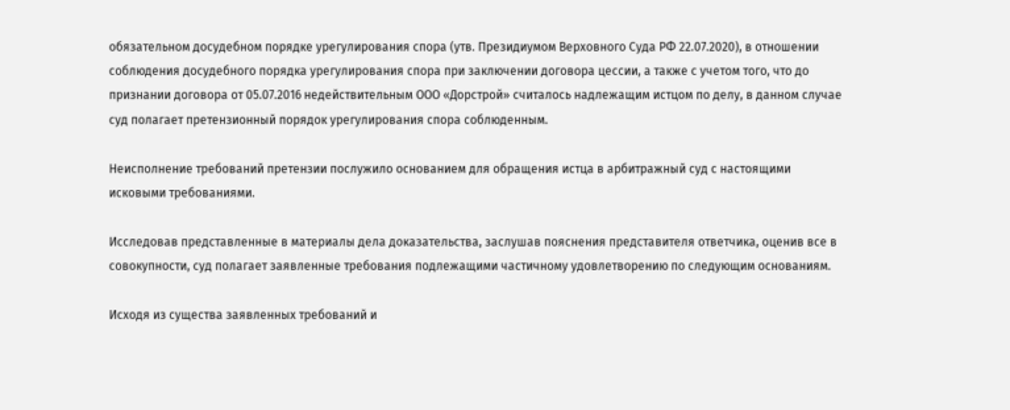обязательном досудебном порядке урегулирования спора (утв. Президиумом Верховного Суда РФ 22.07.2020), в отношении соблюдения досудебного порядка урегулирования спора при заключении договора цессии, а также с учетом того, что до признании договора от 05.07.2016 недействительным ООО «Дорстрой» считалось надлежащим истцом по делу, в данном случае суд полагает претензионный порядок урегулирования спора соблюденным.

Неисполнение требований претензии послужило основанием для обращения истца в арбитражный суд с настоящими исковыми требованиями.

Исследовав представленные в материалы дела доказательства, заслушав пояснения представителя ответчика, оценив все в совокупности, суд полагает заявленные требования подлежащими частичному удовлетворению по следующим основаниям.

Исходя из существа заявленных требований и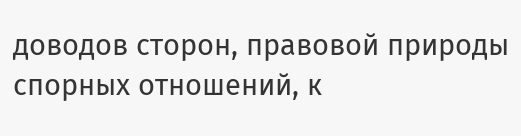доводов сторон, правовой природы спорных отношений, к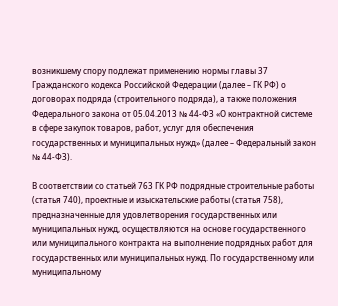возникшему спору подлежат применению нормы главы 37 Гражданского кодекса Российской Федерации (далее – ГК РФ) о договорах подряда (строительного подряда), а также положения Федерального закона от 05.04.2013 № 44-ФЗ «О контрактной системе в сфере закупок товаров, работ, услуг для обеспечения государственных и муниципальных нужд» (далее – Федеральный закон № 44-ФЗ).

В соответствии со статьей 763 ГК РФ подрядные строительные работы (статья 740), проектные и изыскательские работы (статья 758), предназначенные для удовлетворения государственных или муниципальных нужд, осуществляются на основе государственного или муниципального контракта на выполнение подрядных работ для государственных или муниципальных нужд. По государственному или муниципальному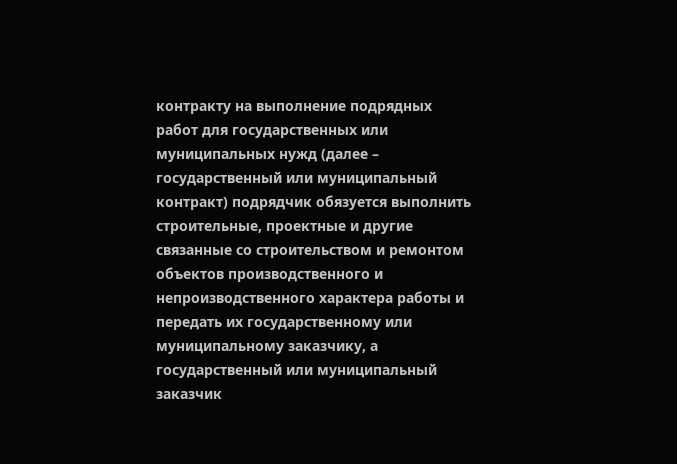контракту на выполнение подрядных работ для государственных или муниципальных нужд (далее – государственный или муниципальный контракт) подрядчик обязуется выполнить строительные, проектные и другие связанные со строительством и ремонтом объектов производственного и непроизводственного характера работы и передать их государственному или муниципальному заказчику, а государственный или муниципальный заказчик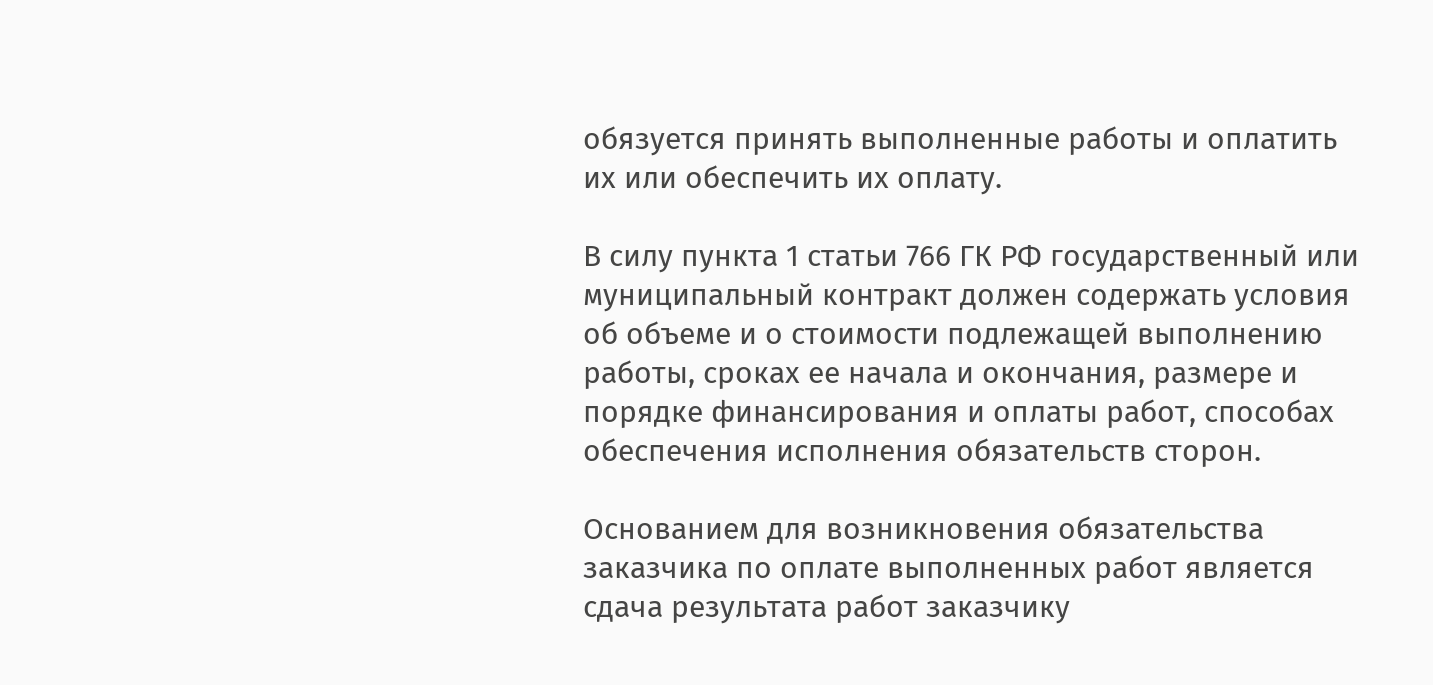обязуется принять выполненные работы и оплатить их или обеспечить их оплату.

В силу пункта 1 статьи 766 ГК РФ государственный или муниципальный контракт должен содержать условия об объеме и о стоимости подлежащей выполнению работы, сроках ее начала и окончания, размере и порядке финансирования и оплаты работ, способах обеспечения исполнения обязательств сторон.

Основанием для возникновения обязательства заказчика по оплате выполненных работ является сдача результата работ заказчику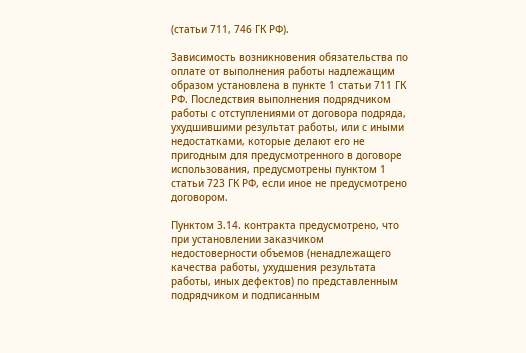(статьи 711, 746 ГК РФ).

Зависимость возникновения обязательства по оплате от выполнения работы надлежащим образом установлена в пункте 1 статьи 711 ГК РФ. Последствия выполнения подрядчиком работы с отступлениями от договора подряда, ухудшившими результат работы, или с иными недостатками, которые делают его не пригодным для предусмотренного в договоре использования, предусмотрены пунктом 1 статьи 723 ГК РФ, если иное не предусмотрено договором.

Пунктом 3.14. контракта предусмотрено, что при установлении заказчиком недостоверности объемов (ненадлежащего качества работы, ухудшения результата работы, иных дефектов) по представленным подрядчиком и подписанным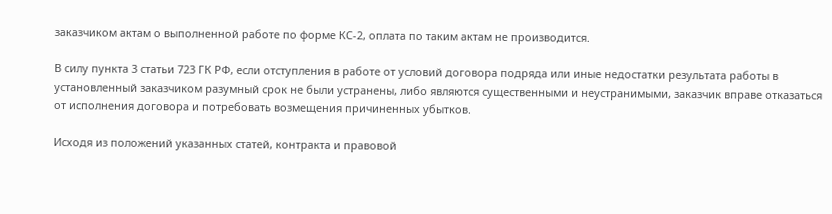заказчиком актам о выполненной работе по форме КС-2, оплата по таким актам не производится.

В силу пункта 3 статьи 723 ГК РФ, если отступления в работе от условий договора подряда или иные недостатки результата работы в установленный заказчиком разумный срок не были устранены, либо являются существенными и неустранимыми, заказчик вправе отказаться от исполнения договора и потребовать возмещения причиненных убытков.

Исходя из положений указанных статей, контракта и правовой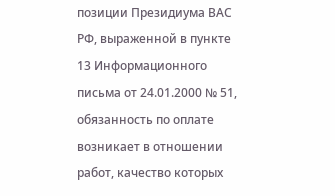позиции Президиума ВАС РФ, выраженной в пункте 13 Информационного письма от 24.01.2000 № 51, обязанность по оплате возникает в отношении работ, качество которых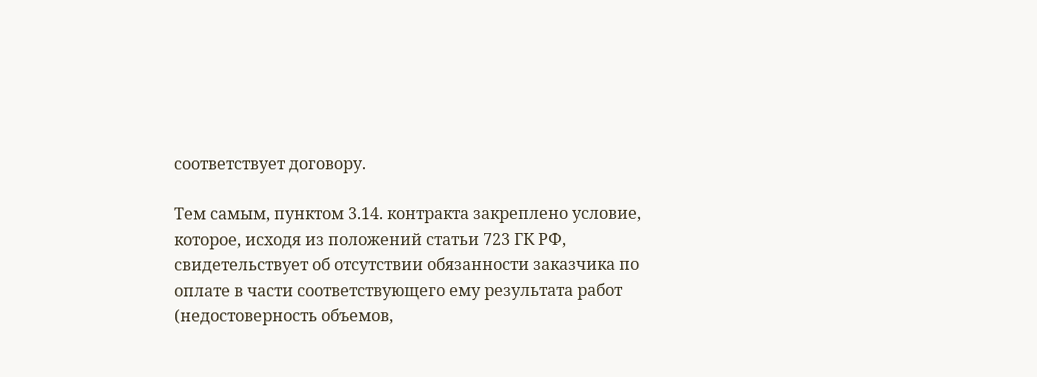соответствует договору.

Тем самым, пунктом 3.14. контракта закреплено условие, которое, исходя из положений статьи 723 ГК РФ, свидетельствует об отсутствии обязанности заказчика по оплате в части соответствующего ему результата работ (недостоверность объемов,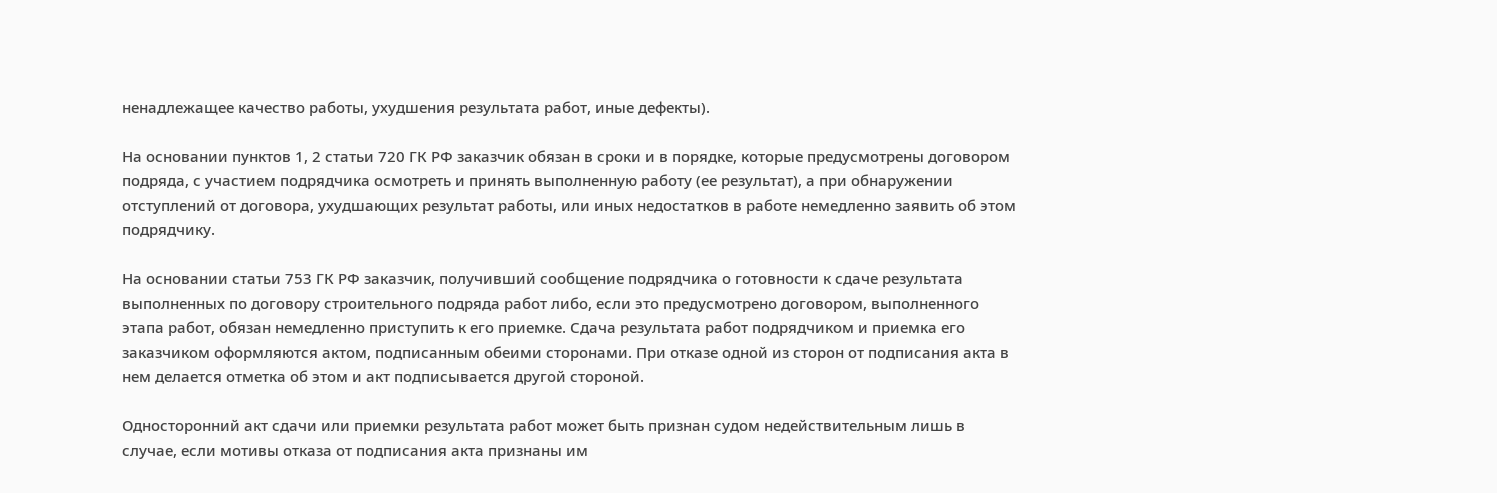ненадлежащее качество работы, ухудшения результата работ, иные дефекты).

На основании пунктов 1, 2 статьи 720 ГК РФ заказчик обязан в сроки и в порядке, которые предусмотрены договором подряда, с участием подрядчика осмотреть и принять выполненную работу (ее результат), а при обнаружении отступлений от договора, ухудшающих результат работы, или иных недостатков в работе немедленно заявить об этом подрядчику.

На основании статьи 753 ГК РФ заказчик, получивший сообщение подрядчика о готовности к сдаче результата выполненных по договору строительного подряда работ либо, если это предусмотрено договором, выполненного этапа работ, обязан немедленно приступить к его приемке. Сдача результата работ подрядчиком и приемка его заказчиком оформляются актом, подписанным обеими сторонами. При отказе одной из сторон от подписания акта в нем делается отметка об этом и акт подписывается другой стороной.

Односторонний акт сдачи или приемки результата работ может быть признан судом недействительным лишь в случае, если мотивы отказа от подписания акта признаны им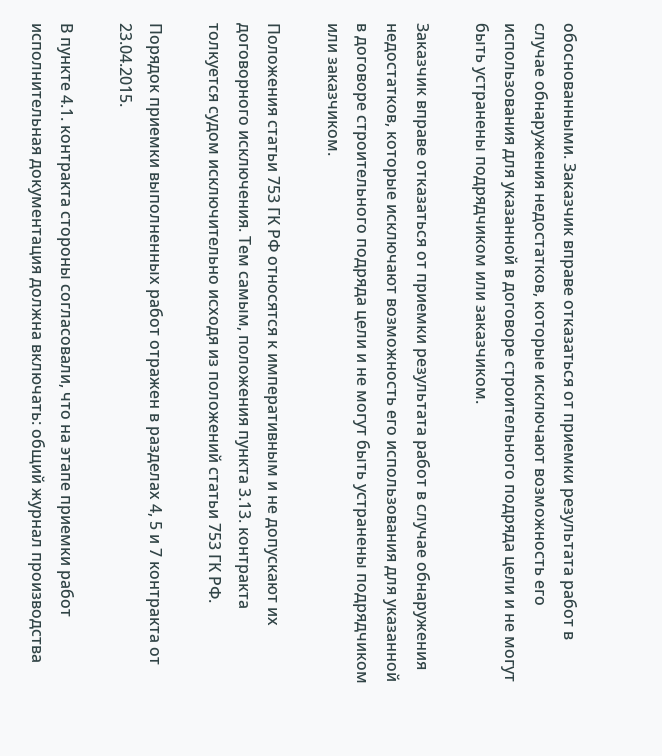обоснованными. Заказчик вправе отказаться от приемки результата работ в случае обнаружения недостатков, которые исключают возможность его использования для указанной в договоре строительного подряда цели и не могут быть устранены подрядчиком или заказчиком.

Заказчик вправе отказаться от приемки результата работ в случае обнаружения недостатков, которые исключают возможность его использования для указанной в договоре строительного подряда цели и не могут быть устранены подрядчиком или заказчиком.

Положения статьи 753 ГК РФ относятся к императивным и не допускают их договорного исключения. Тем самым, положения пункта 3.13. контракта толкуется судом исключительно исходя из положений статьи 753 ГК РФ.

Порядок приемки выполненных работ отражен в разделах 4, 5 и 7 контракта от 23.04.2015.

В пункте 4.1. контракта стороны согласовали, что на этапе приемки работ исполнительная документация должна включать: общий журнал производства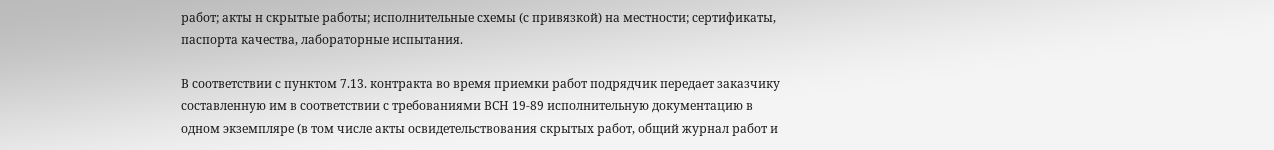работ; акты н скрытые работы; исполнительные схемы (с привязкой) на местности; сертификаты, паспорта качества, лабораторные испытания.

В соответствии с пунктом 7.13. контракта во время приемки работ подрядчик передает заказчику составленную им в соответствии с требованиями ВСН 19-89 исполнительную документацию в одном экземпляре (в том числе акты освидетельствования скрытых работ, общий журнал работ и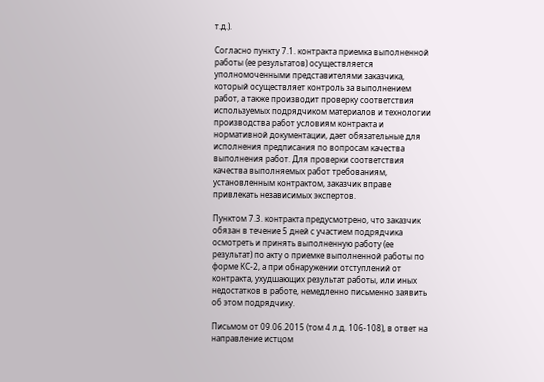т.д.).

Согласно пункту 7.1. контракта приемка выполненной работы (ее результатов) осуществляется уполномоченными представителями заказчика, который осуществляет контроль за выполнением работ, а также производит проверку соответствия используемых подрядчиком материалов и технологии производства работ условиям контракта и нормативной документации, дает обязательные для исполнения предписания по вопросам качества выполнения работ. Для проверки соответствия качества выполняемых работ требованиям, установленным контрактом, заказчик вправе привлекать независимых экспертов.

Пунктом 7.3. контракта предусмотрено, что заказчик обязан в течение 5 дней с участием подрядчика осмотреть и принять выполненную работу (ее результат) по акту о приемке выполненной работы по форме КС-2, а при обнаружении отступлений от контракта, ухудшающих результат работы, или иных недостатков в работе, немедленно письменно заявить об этом подрядчику.

Письмом от 09.06.2015 (том 4 л.д. 106-108), в ответ на направление истцом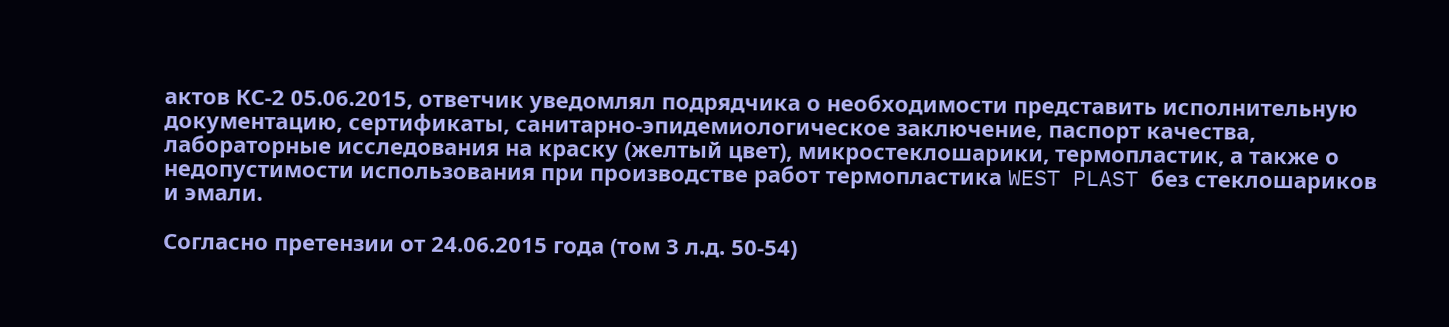актов КС-2 05.06.2015, ответчик уведомлял подрядчика о необходимости представить исполнительную документацию, сертификаты, санитарно-эпидемиологическое заключение, паспорт качества, лабораторные исследования на краску (желтый цвет), микростеклошарики, термопластик, а также о недопустимости использования при производстве работ термопластика WEST PLAST без стеклошариков и эмали.

Согласно претензии от 24.06.2015 года (том 3 л.д. 50-54)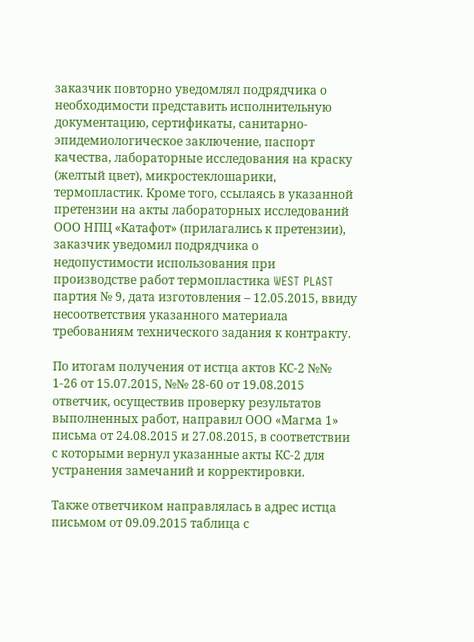заказчик повторно уведомлял подрядчика о необходимости представить исполнительную документацию, сертификаты, санитарно-эпидемиологическое заключение, паспорт качества, лабораторные исследования на краску (желтый цвет), микростеклошарики, термопластик. Кроме того, ссылаясь в указанной претензии на акты лабораторных исследований ООО НПЦ «Катафот» (прилагались к претензии), заказчик уведомил подрядчика о недопустимости использования при производстве работ термопластика WEST PLAST партия № 9, дата изготовления – 12.05.2015, ввиду несоответствия указанного материала требованиям технического задания к контракту.

По итогам получения от истца актов КС-2 №№ 1-26 от 15.07.2015, №№ 28-60 от 19.08.2015 ответчик, осуществив проверку результатов выполненных работ, направил ООО «Магма 1» письма от 24.08.2015 и 27.08.2015, в соответствии с которыми вернул указанные акты КС-2 для устранения замечаний и корректировки.

Также ответчиком направлялась в адрес истца письмом от 09.09.2015 таблица с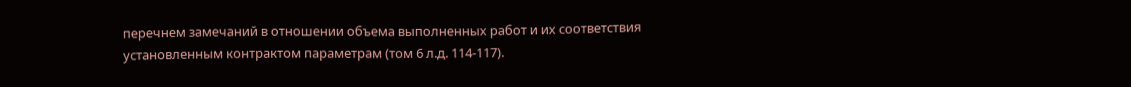перечнем замечаний в отношении объема выполненных работ и их соответствия установленным контрактом параметрам (том 6 л.д. 114-117).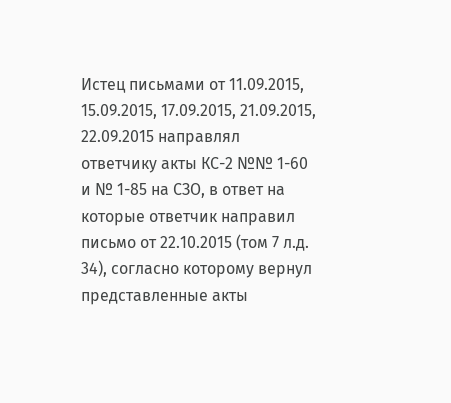Истец письмами от 11.09.2015, 15.09.2015, 17.09.2015, 21.09.2015, 22.09.2015 направлял ответчику акты КС-2 №№ 1-60 и № 1-85 на СЗО, в ответ на которые ответчик направил письмо от 22.10.2015 (том 7 л.д. 34), согласно которому вернул представленные акты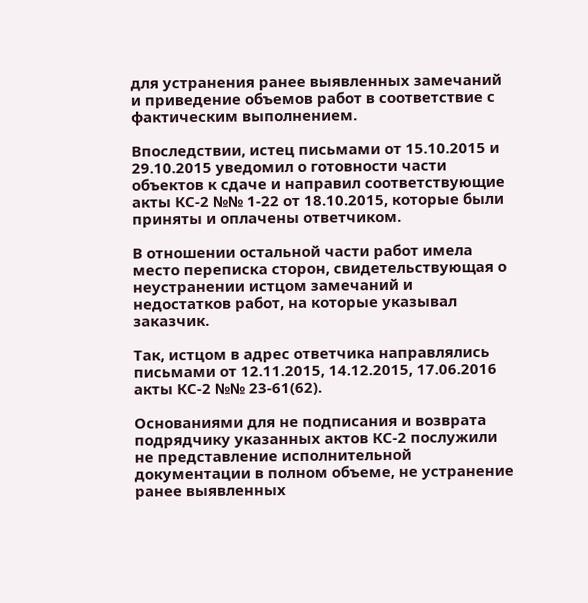для устранения ранее выявленных замечаний и приведение объемов работ в соответствие с фактическим выполнением.

Впоследствии, истец письмами от 15.10.2015 и 29.10.2015 уведомил о готовности части объектов к сдаче и направил соответствующие акты КС-2 №№ 1-22 от 18.10.2015, которые были приняты и оплачены ответчиком.

В отношении остальной части работ имела место переписка сторон, свидетельствующая о неустранении истцом замечаний и недостатков работ, на которые указывал заказчик.

Так, истцом в адрес ответчика направлялись письмами от 12.11.2015, 14.12.2015, 17.06.2016 акты КС-2 №№ 23-61(62).

Основаниями для не подписания и возврата подрядчику указанных актов КС-2 послужили не представление исполнительной документации в полном объеме, не устранение ранее выявленных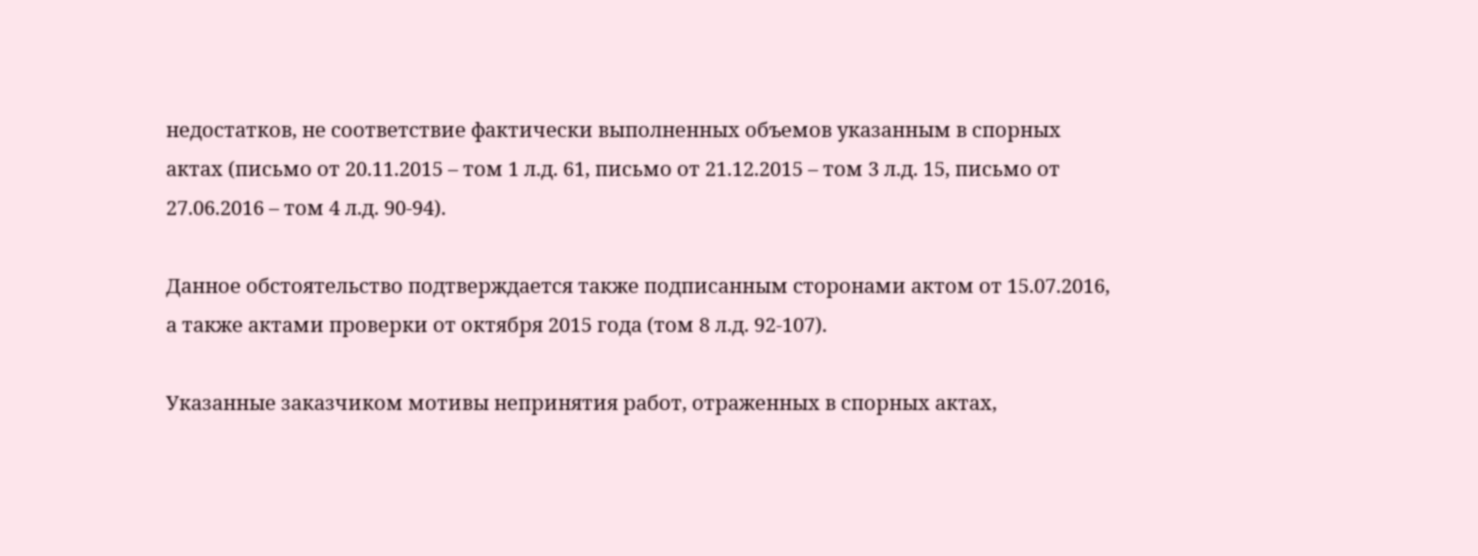недостатков, не соответствие фактически выполненных объемов указанным в спорных актах (письмо от 20.11.2015 – том 1 л.д. 61, письмо от 21.12.2015 – том 3 л.д. 15, письмо от 27.06.2016 – том 4 л.д. 90-94).

Данное обстоятельство подтверждается также подписанным сторонами актом от 15.07.2016, а также актами проверки от октября 2015 года (том 8 л.д. 92-107).

Указанные заказчиком мотивы непринятия работ, отраженных в спорных актах,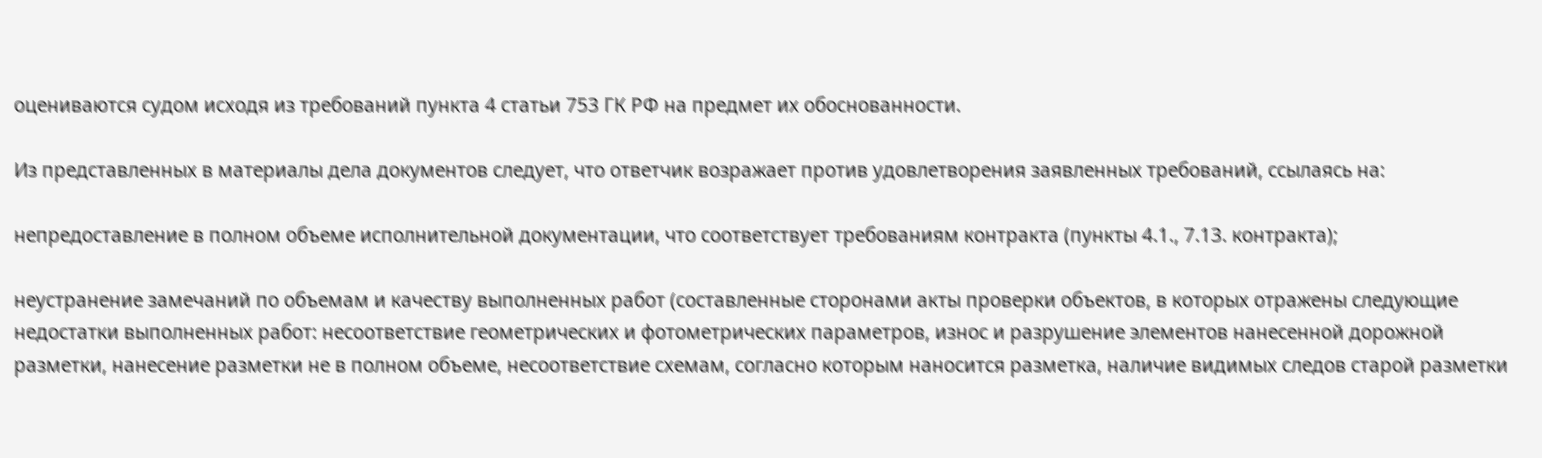оцениваются судом исходя из требований пункта 4 статьи 753 ГК РФ на предмет их обоснованности.

Из представленных в материалы дела документов следует, что ответчик возражает против удовлетворения заявленных требований, ссылаясь на:

непредоставление в полном объеме исполнительной документации, что соответствует требованиям контракта (пункты 4.1., 7.13. контракта);

неустранение замечаний по объемам и качеству выполненных работ (составленные сторонами акты проверки объектов, в которых отражены следующие недостатки выполненных работ: несоответствие геометрических и фотометрических параметров, износ и разрушение элементов нанесенной дорожной разметки, нанесение разметки не в полном объеме, несоответствие схемам, согласно которым наносится разметка, наличие видимых следов старой разметки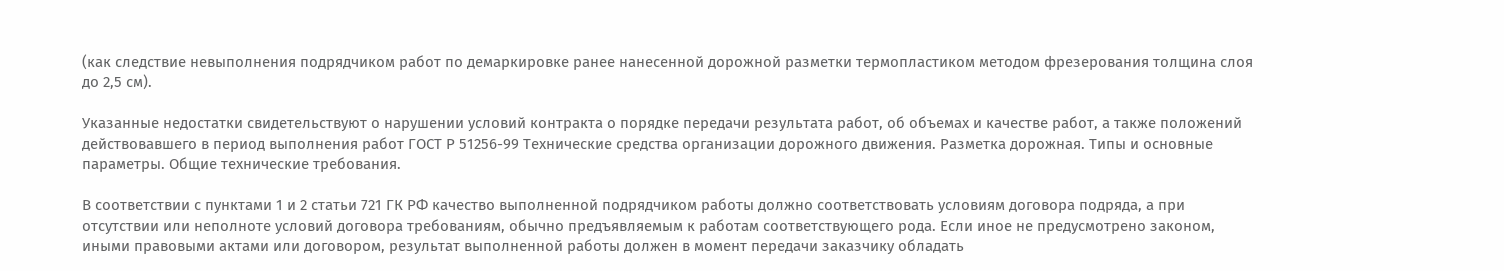(как следствие невыполнения подрядчиком работ по демаркировке ранее нанесенной дорожной разметки термопластиком методом фрезерования толщина слоя до 2,5 см).

Указанные недостатки свидетельствуют о нарушении условий контракта о порядке передачи результата работ, об объемах и качестве работ, а также положений действовавшего в период выполнения работ ГОСТ Р 51256-99 Технические средства организации дорожного движения. Разметка дорожная. Типы и основные параметры. Общие технические требования.

В соответствии с пунктами 1 и 2 статьи 721 ГК РФ качество выполненной подрядчиком работы должно соответствовать условиям договора подряда, а при отсутствии или неполноте условий договора требованиям, обычно предъявляемым к работам соответствующего рода. Если иное не предусмотрено законом, иными правовыми актами или договором, результат выполненной работы должен в момент передачи заказчику обладать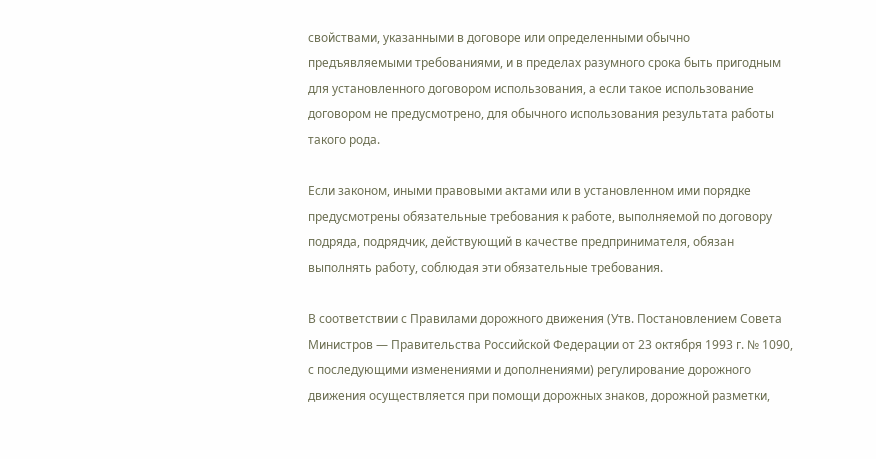свойствами, указанными в договоре или определенными обычно предъявляемыми требованиями, и в пределах разумного срока быть пригодным для установленного договором использования, а если такое использование договором не предусмотрено, для обычного использования результата работы такого рода.

Если законом, иными правовыми актами или в установленном ими порядке предусмотрены обязательные требования к работе, выполняемой по договору подряда, подрядчик, действующий в качестве предпринимателя, обязан выполнять работу, соблюдая эти обязательные требования.

В соответствии с Правилами дорожного движения (Утв. Постановлением Совета Министров — Правительства Российской Федерации от 23 октября 1993 г. № 1090, с последующими изменениями и дополнениями) регулирование дорожного движения осуществляется при помощи дорожных знаков, дорожной разметки,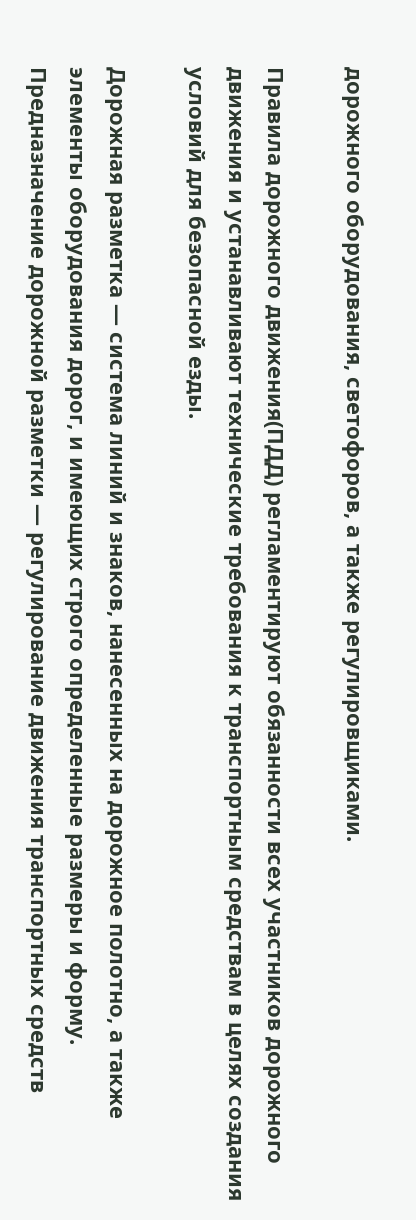дорожного оборудования, светофоров, а также регулировщиками.

Правила дорожного движения(ПДД) регламентируют обязанности всех участников дорожного движения и устанавливают технические требования к транспортным средствам в целях создания условий для безопасной езды.

Дорожная разметка — система линий и знаков, нанесенных на дорожное полотно, а также элементы оборудования дорог, и имеющих строго определенные размеры и форму. Предназначение дорожной разметки — регулирование движения транспортных средств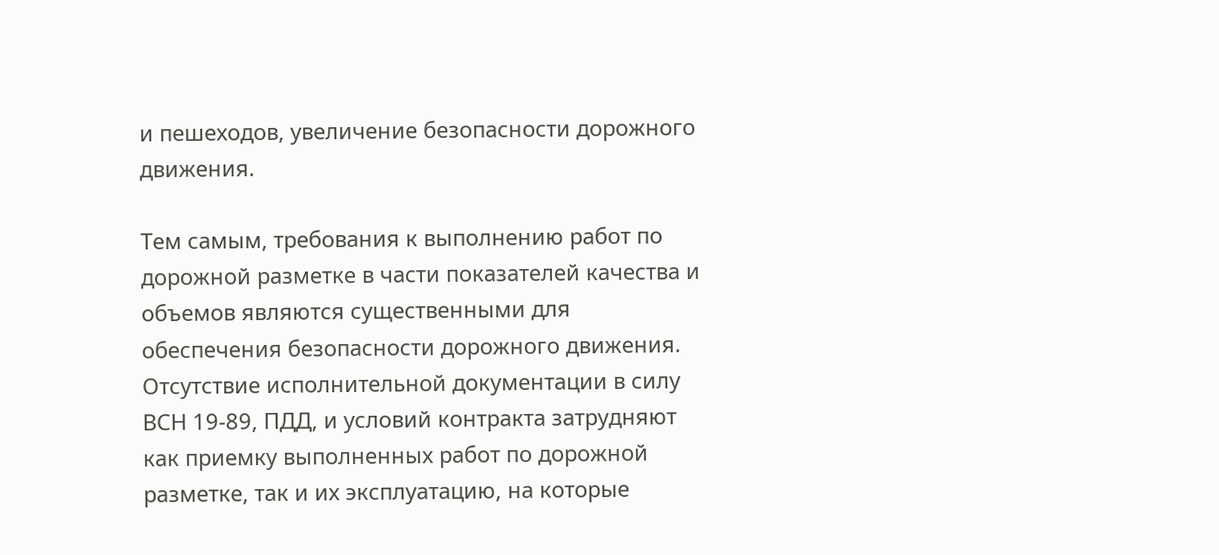и пешеходов, увеличение безопасности дорожного движения.

Тем самым, требования к выполнению работ по дорожной разметке в части показателей качества и объемов являются существенными для обеспечения безопасности дорожного движения. Отсутствие исполнительной документации в силу ВСН 19-89, ПДД, и условий контракта затрудняют как приемку выполненных работ по дорожной разметке, так и их эксплуатацию, на которые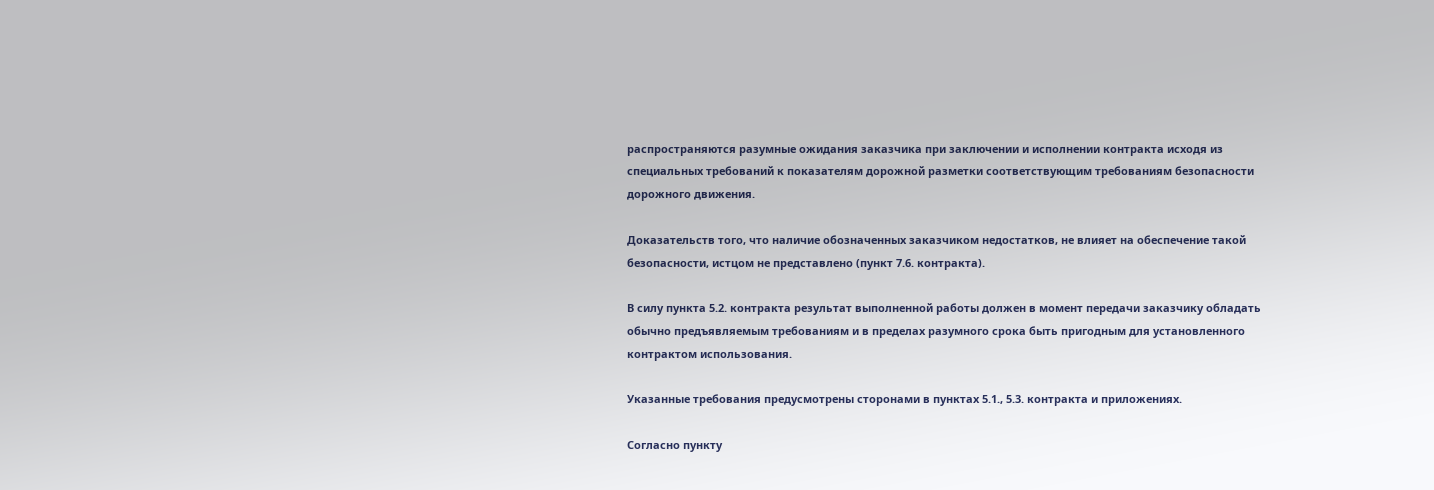распространяются разумные ожидания заказчика при заключении и исполнении контракта исходя из специальных требований к показателям дорожной разметки соответствующим требованиям безопасности дорожного движения.

Доказательств того, что наличие обозначенных заказчиком недостатков, не влияет на обеспечение такой безопасности, истцом не представлено (пункт 7.6. контракта).

В силу пункта 5.2. контракта результат выполненной работы должен в момент передачи заказчику обладать обычно предъявляемым требованиям и в пределах разумного срока быть пригодным для установленного контрактом использования.

Указанные требования предусмотрены сторонами в пунктах 5.1., 5.3. контракта и приложениях.

Согласно пункту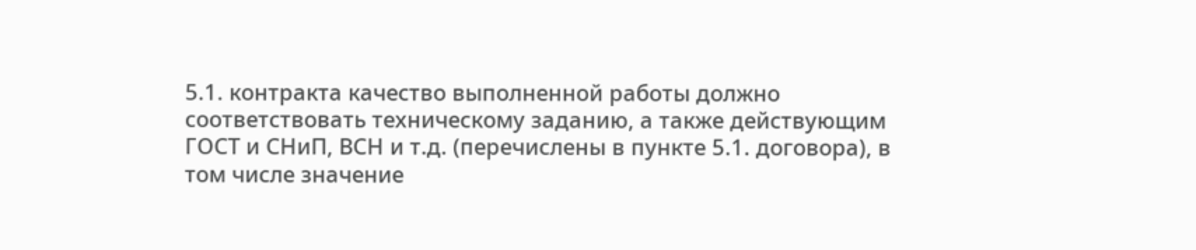5.1. контракта качество выполненной работы должно соответствовать техническому заданию, а также действующим ГОСТ и СНиП, ВСН и т.д. (перечислены в пункте 5.1. договора), в том числе значение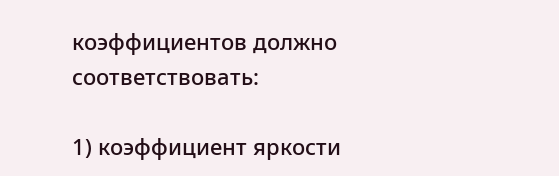коэффициентов должно соответствовать:

1) коэффициент яркости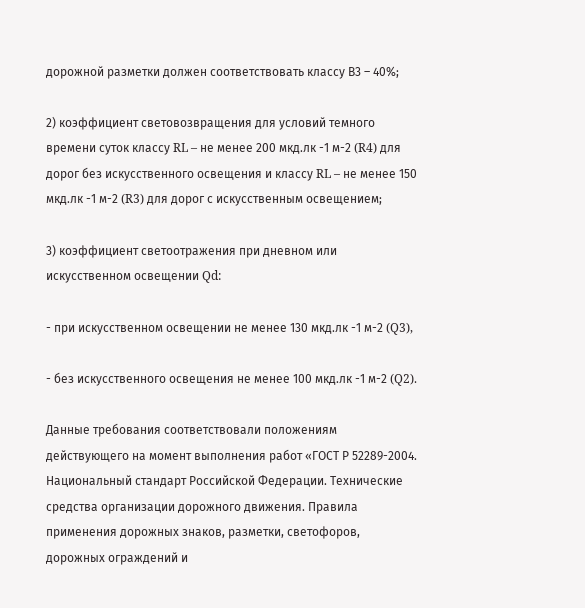дорожной разметки должен соответствовать классу В3 – 40%;

2) коэффициент световозвращения для условий темного времени суток классу RL – не менее 200 мкд.лк -1 м-2 (R4) для дорог без искусственного освещения и классу RL – не менее 150 мкд.лк -1 м-2 (R3) для дорог с искусственным освещением;

3) коэффициент светоотражения при дневном или искусственном освещении Qd:

- при искусственном освещении не менее 130 мкд.лк -1 м-2 (Q3),

- без искусственного освещения не менее 100 мкд.лк -1 м-2 (Q2).

Данные требования соответствовали положениям действующего на момент выполнения работ «ГОСТ Р 52289-2004. Национальный стандарт Российской Федерации. Технические средства организации дорожного движения. Правила применения дорожных знаков, разметки, светофоров, дорожных ограждений и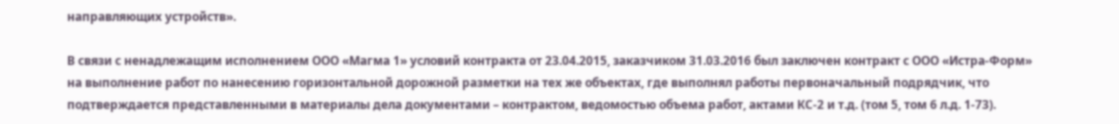направляющих устройств».

В связи с ненадлежащим исполнением ООО «Магма 1» условий контракта от 23.04.2015, заказчиком 31.03.2016 был заключен контракт с ООО «Истра-Форм» на выполнение работ по нанесению горизонтальной дорожной разметки на тех же объектах, где выполнял работы первоначальный подрядчик, что подтверждается представленными в материалы дела документами – контрактом, ведомостью объема работ, актами КС-2 и т.д. (том 5, том 6 л.д. 1-73).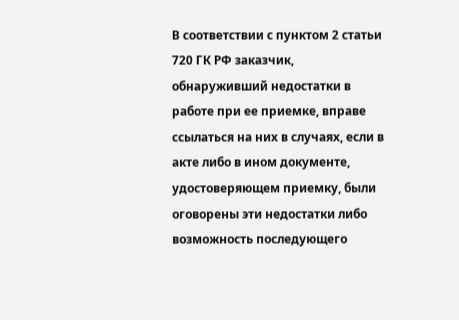В соответствии с пунктом 2 статьи 720 ГК РФ заказчик, обнаруживший недостатки в работе при ее приемке, вправе ссылаться на них в случаях, если в акте либо в ином документе, удостоверяющем приемку, были оговорены эти недостатки либо возможность последующего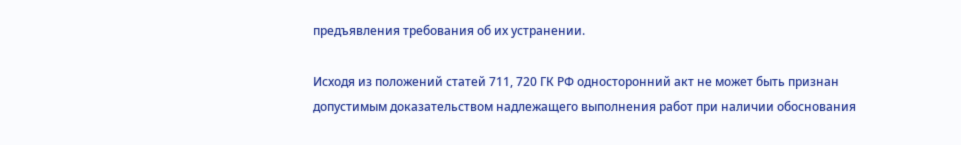предъявления требования об их устранении.

Исходя из положений статей 711, 720 ГК РФ односторонний акт не может быть признан допустимым доказательством надлежащего выполнения работ при наличии обоснования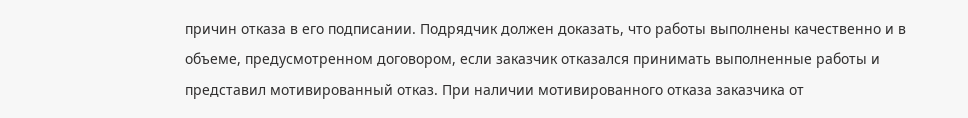причин отказа в его подписании. Подрядчик должен доказать, что работы выполнены качественно и в объеме, предусмотренном договором, если заказчик отказался принимать выполненные работы и представил мотивированный отказ. При наличии мотивированного отказа заказчика от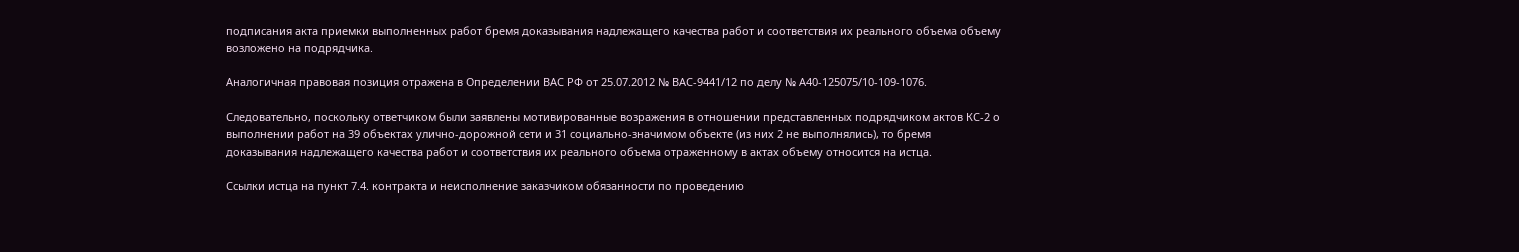подписания акта приемки выполненных работ бремя доказывания надлежащего качества работ и соответствия их реального объема объему возложено на подрядчика.

Аналогичная правовая позиция отражена в Определении ВАС РФ от 25.07.2012 № ВАС-9441/12 по делу № А40-125075/10-109-1076.

Следовательно, поскольку ответчиком были заявлены мотивированные возражения в отношении представленных подрядчиком актов КС-2 о выполнении работ на 39 объектах улично-дорожной сети и 31 социально-значимом объекте (из них 2 не выполнялись), то бремя доказывания надлежащего качества работ и соответствия их реального объема отраженному в актах объему относится на истца.

Ссылки истца на пункт 7.4. контракта и неисполнение заказчиком обязанности по проведению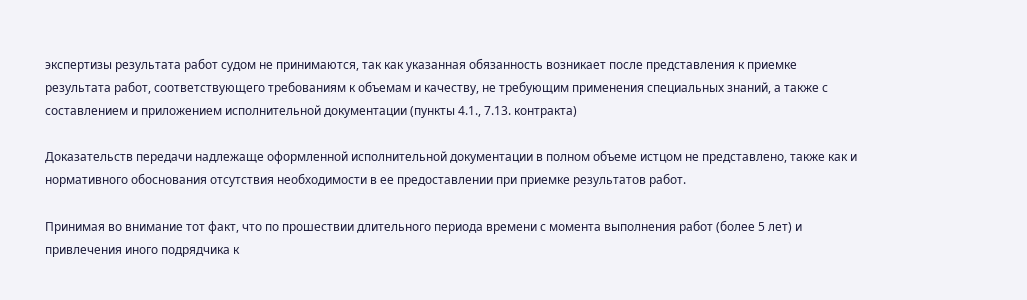экспертизы результата работ судом не принимаются, так как указанная обязанность возникает после представления к приемке результата работ, соответствующего требованиям к объемам и качеству, не требующим применения специальных знаний, а также с составлением и приложением исполнительной документации (пункты 4.1., 7.13. контракта)

Доказательств передачи надлежаще оформленной исполнительной документации в полном объеме истцом не представлено, также как и нормативного обоснования отсутствия необходимости в ее предоставлении при приемке результатов работ.

Принимая во внимание тот факт, что по прошествии длительного периода времени с момента выполнения работ (более 5 лет) и привлечения иного подрядчика к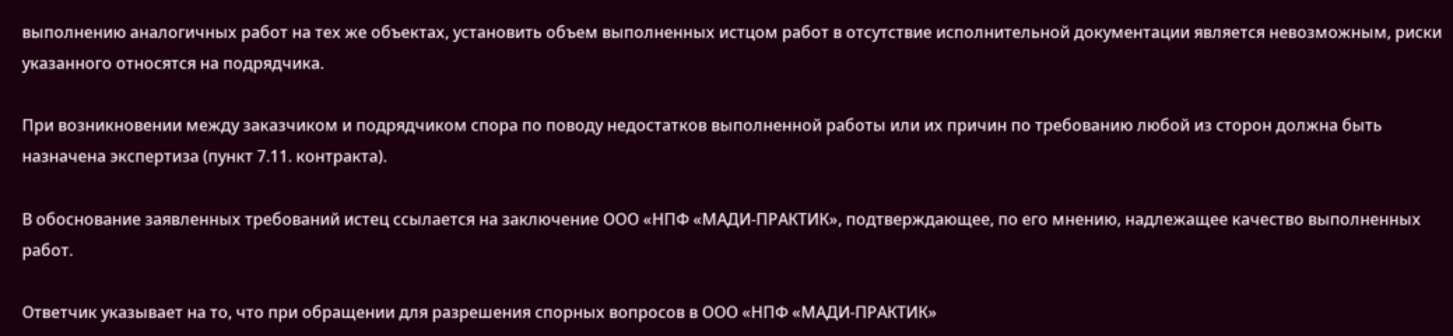выполнению аналогичных работ на тех же объектах, установить объем выполненных истцом работ в отсутствие исполнительной документации является невозможным, риски указанного относятся на подрядчика.

При возникновении между заказчиком и подрядчиком спора по поводу недостатков выполненной работы или их причин по требованию любой из сторон должна быть назначена экспертиза (пункт 7.11. контракта).

В обоснование заявленных требований истец ссылается на заключение ООО «НПФ «МАДИ-ПРАКТИК», подтверждающее, по его мнению, надлежащее качество выполненных работ.

Ответчик указывает на то, что при обращении для разрешения спорных вопросов в ООО «НПФ «МАДИ-ПРАКТИК»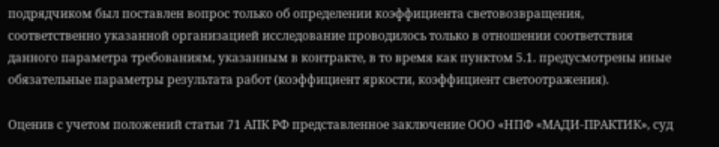подрядчиком был поставлен вопрос только об определении коэффициента световозвращения, соответственно указанной организацией исследование проводилось только в отношении соответствия данного параметра требованиям, указанным в контракте, в то время как пунктом 5.1. предусмотрены иные обязательные параметры результата работ (коэффициент яркости, коэффициент светоотражения).

Оценив с учетом положений статьи 71 АПК РФ представленное заключение ООО «НПФ «МАДИ-ПРАКТИК», суд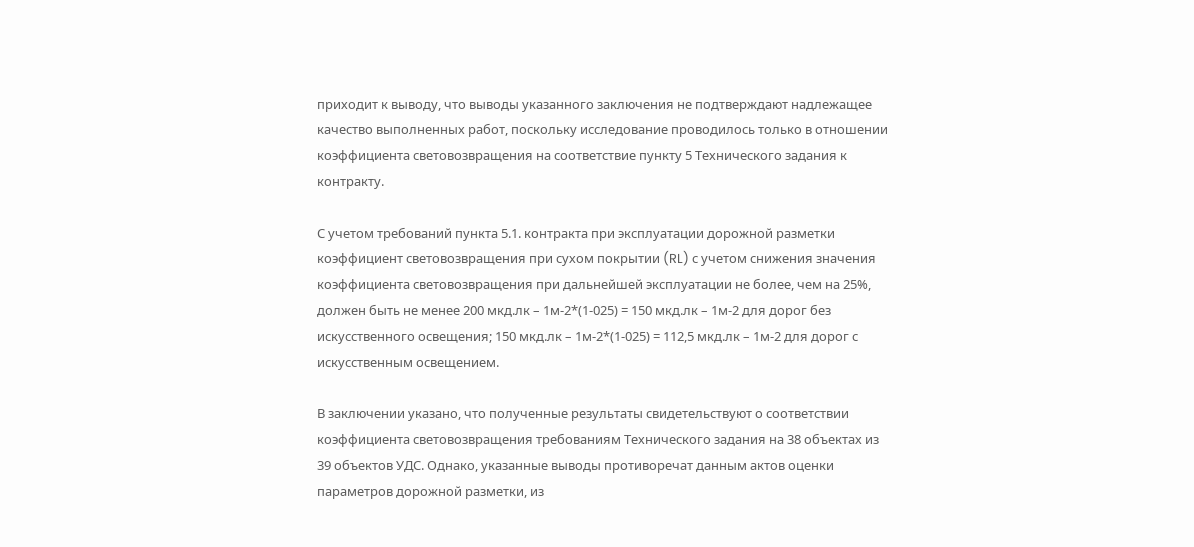приходит к выводу, что выводы указанного заключения не подтверждают надлежащее качество выполненных работ, поскольку исследование проводилось только в отношении коэффициента световозвращения на соответствие пункту 5 Технического задания к контракту.

С учетом требований пункта 5.1. контракта при эксплуатации дорожной разметки коэффициент световозвращения при сухом покрытии (RL) с учетом снижения значения коэффициента световозвращения при дальнейшей эксплуатации не более, чем на 25%, должен быть не менее 200 мкд.лк – 1м-2*(1-025) = 150 мкд.лк – 1м-2 для дорог без искусственного освещения; 150 мкд.лк – 1м-2*(1-025) = 112,5 мкд.лк – 1м-2 для дорог с искусственным освещением.

В заключении указано, что полученные результаты свидетельствуют о соответствии коэффициента световозвращения требованиям Технического задания на 38 объектах из 39 объектов УДС. Однако, указанные выводы противоречат данным актов оценки параметров дорожной разметки, из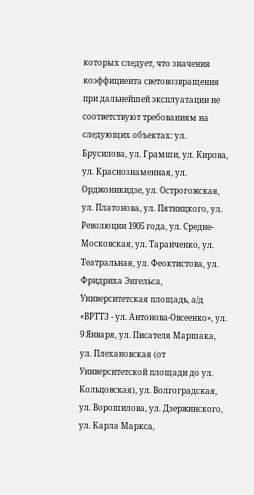которых следует, что значения коэффициента световозвращения при дальнейшей эксплуатации не соответствуют требованиям на следующих объектах: ул. Брусилова, ул. Грамши, ул. Кирова, ул. Краснознаменная, ул. Орджоникидзе, ул. Острогожская, ул. Платонова, ул. Пятницкого, ул. Революции 1905 года, ул. Средне-Московская, ул. Таранченко, ул. Театральная, ул. Феоктистова, ул. Фридриха Энгельса, Университетская площадь, а/д «ВРТТЗ - ул. Антонова-Овсеенко», ул. 9 Января, ул. Писателя Маршака, ул. Плехановская (от Университетской площади до ул. Кольцовская), ул. Волгоградская, ул. Ворошилова, ул. Дзержинского, ул. Карла Маркса,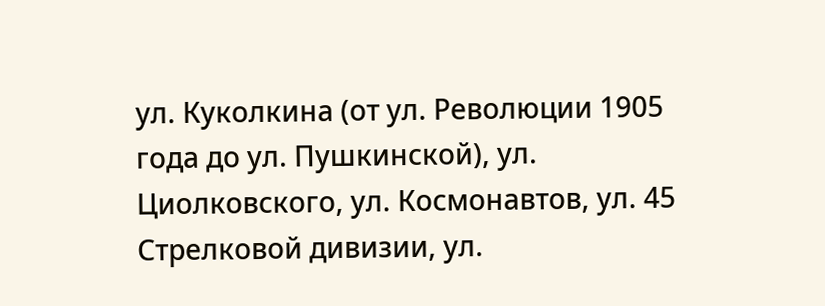ул. Куколкина (от ул. Революции 1905 года до ул. Пушкинской), ул. Циолковского, ул. Космонавтов, ул. 45 Стрелковой дивизии, ул.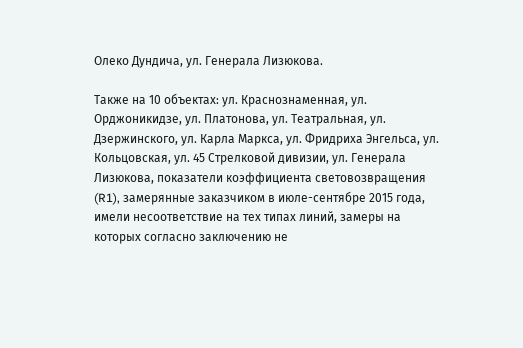Олеко Дундича, ул. Генерала Лизюкова.

Также на 10 объектах: ул. Краснознаменная, ул. Орджоникидзе, ул. Платонова, ул. Театральная, ул. Дзержинского, ул. Карла Маркса, ул. Фридриха Энгельса, ул. Кольцовская, ул. 45 Стрелковой дивизии, ул. Генерала Лизюкова, показатели коэффициента световозвращения (R1), замерянные заказчиком в июле-сентябре 2015 года, имели несоответствие на тех типах линий, замеры на которых согласно заключению не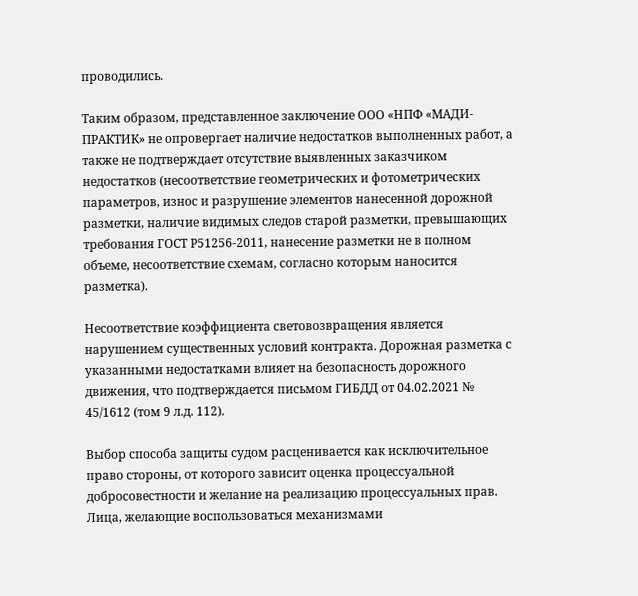проводились.

Таким образом, представленное заключение ООО «НПФ «МАДИ-ПРАКТИК» не опровергает наличие недостатков выполненных работ, а также не подтверждает отсутствие выявленных заказчиком недостатков (несоответствие геометрических и фотометрических параметров, износ и разрушение элементов нанесенной дорожной разметки, наличие видимых следов старой разметки, превышающих требования ГОСТ Р51256-2011, нанесение разметки не в полном объеме, несоответствие схемам, согласно которым наносится разметка).

Несоответствие коэффициента световозвращения является нарушением существенных условий контракта. Дорожная разметка с указанными недостатками влияет на безопасность дорожного движения, что подтверждается письмом ГИБДД от 04.02.2021 № 45/1612 (том 9 л.д. 112).

Выбор способа защиты судом расценивается как исключительное право стороны, от которого зависит оценка процессуальной добросовестности и желание на реализацию процессуальных прав. Лица, желающие воспользоваться механизмами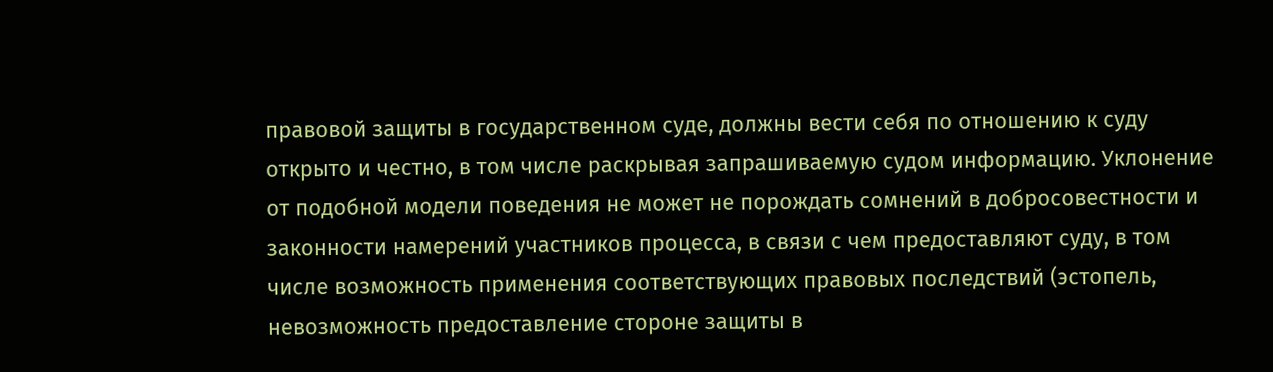правовой защиты в государственном суде, должны вести себя по отношению к суду открыто и честно, в том числе раскрывая запрашиваемую судом информацию. Уклонение от подобной модели поведения не может не порождать сомнений в добросовестности и законности намерений участников процесса, в связи с чем предоставляют суду, в том числе возможность применения соответствующих правовых последствий (эстопель, невозможность предоставление стороне защиты в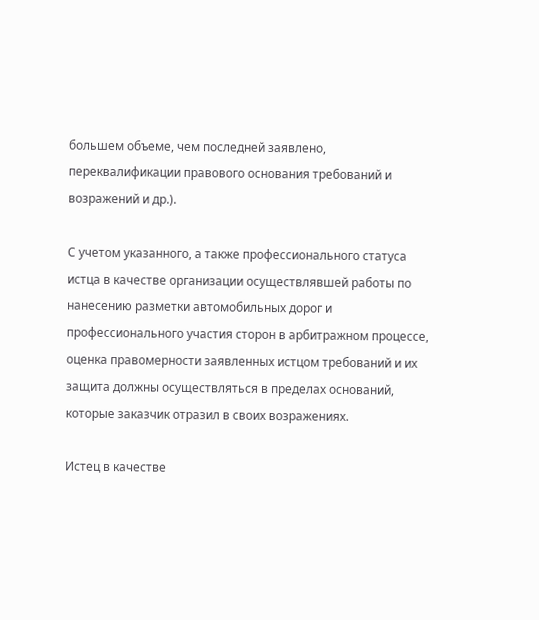большем объеме, чем последней заявлено, переквалификации правового основания требований и возражений и др.).

С учетом указанного, а также профессионального статуса истца в качестве организации осуществлявшей работы по нанесению разметки автомобильных дорог и профессионального участия сторон в арбитражном процессе, оценка правомерности заявленных истцом требований и их защита должны осуществляться в пределах оснований, которые заказчик отразил в своих возражениях.

Истец в качестве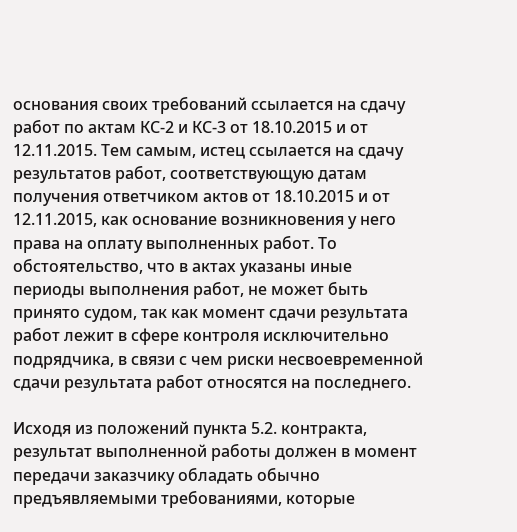основания своих требований ссылается на сдачу работ по актам КС-2 и КС-3 от 18.10.2015 и от 12.11.2015. Тем самым, истец ссылается на сдачу результатов работ, соответствующую датам получения ответчиком актов от 18.10.2015 и от 12.11.2015, как основание возникновения у него права на оплату выполненных работ. То обстоятельство, что в актах указаны иные периоды выполнения работ, не может быть принято судом, так как момент сдачи результата работ лежит в сфере контроля исключительно подрядчика, в связи с чем риски несвоевременной сдачи результата работ относятся на последнего.

Исходя из положений пункта 5.2. контракта, результат выполненной работы должен в момент передачи заказчику обладать обычно предъявляемыми требованиями, которые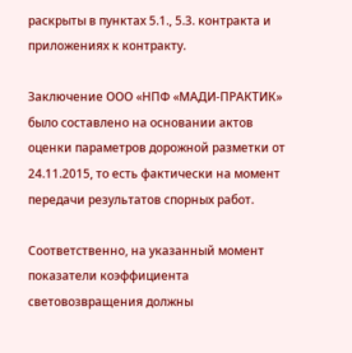раскрыты в пунктах 5.1., 5.3. контракта и приложениях к контракту.

Заключение ООО «НПФ «МАДИ-ПРАКТИК» было составлено на основании актов оценки параметров дорожной разметки от 24.11.2015, то есть фактически на момент передачи результатов спорных работ.

Соответственно, на указанный момент показатели коэффициента световозвращения должны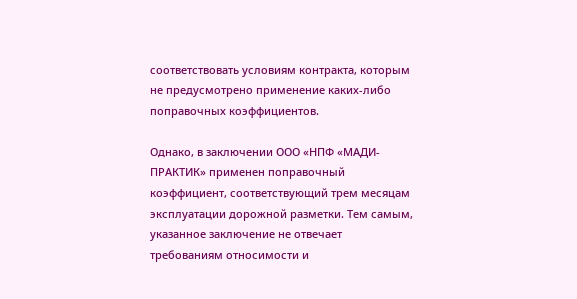соответствовать условиям контракта, которым не предусмотрено применение каких-либо поправочных коэффициентов.

Однако, в заключении ООО «НПФ «МАДИ-ПРАКТИК» применен поправочный коэффициент, соответствующий трем месяцам эксплуатации дорожной разметки. Тем самым, указанное заключение не отвечает требованиям относимости и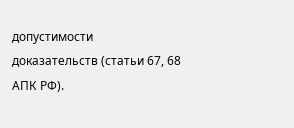допустимости доказательств (статьи 67, 68 АПК РФ).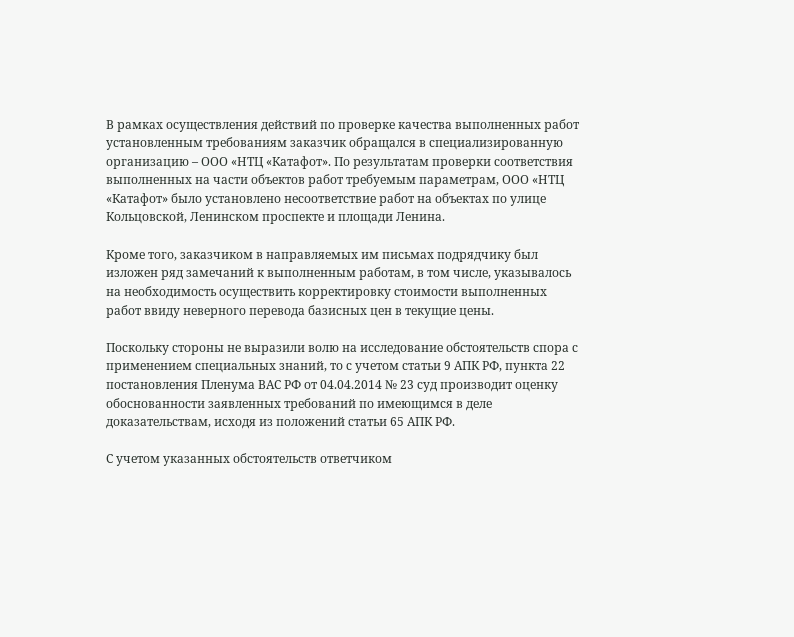В рамках осуществления действий по проверке качества выполненных работ установленным требованиям заказчик обращался в специализированную организацию – ООО «НТЦ «Катафот». По результатам проверки соответствия выполненных на части объектов работ требуемым параметрам, ООО «НТЦ «Катафот» было установлено несоответствие работ на объектах по улице Кольцовской, Ленинском проспекте и площади Ленина.

Кроме того, заказчиком в направляемых им письмах подрядчику был изложен ряд замечаний к выполненным работам, в том числе, указывалось на необходимость осуществить корректировку стоимости выполненных работ ввиду неверного перевода базисных цен в текущие цены.

Поскольку стороны не выразили волю на исследование обстоятельств спора с применением специальных знаний, то с учетом статьи 9 АПК РФ, пункта 22 постановления Пленума ВАС РФ от 04.04.2014 № 23 суд производит оценку обоснованности заявленных требований по имеющимся в деле доказательствам, исходя из положений статьи 65 АПК РФ.

С учетом указанных обстоятельств ответчиком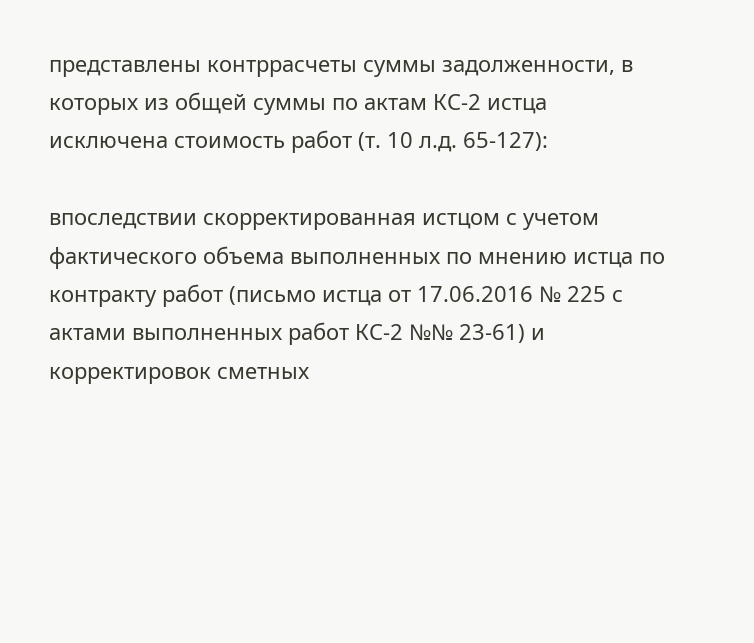представлены контррасчеты суммы задолженности, в которых из общей суммы по актам КС-2 истца исключена стоимость работ (т. 10 л.д. 65-127):

впоследствии скорректированная истцом с учетом фактического объема выполненных по мнению истца по контракту работ (письмо истца от 17.06.2016 № 225 с актами выполненных работ КС-2 №№ 23-61) и корректировок сметных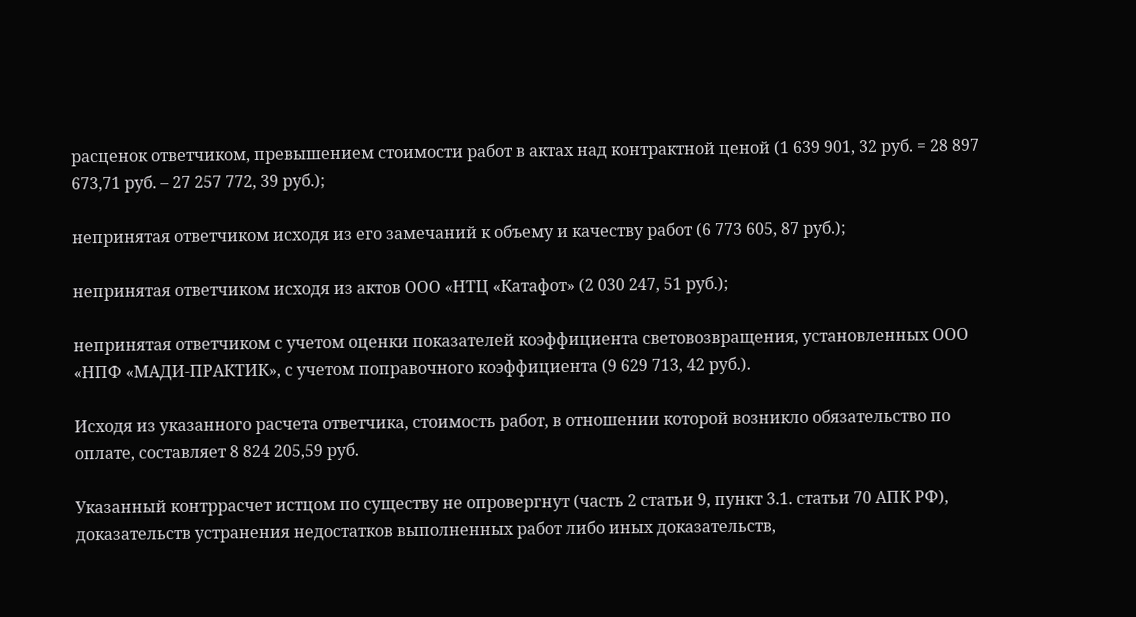расценок ответчиком, превышением стоимости работ в актах над контрактной ценой (1 639 901, 32 руб. = 28 897 673,71 руб. – 27 257 772, 39 руб.);

непринятая ответчиком исходя из его замечаний к объему и качеству работ (6 773 605, 87 руб.);

непринятая ответчиком исходя из актов ООО «НТЦ «Катафот» (2 030 247, 51 руб.);

непринятая ответчиком с учетом оценки показателей коэффициента световозвращения, установленных ООО «НПФ «МАДИ-ПРАКТИК», с учетом поправочного коэффициента (9 629 713, 42 руб.).

Исходя из указанного расчета ответчика, стоимость работ, в отношении которой возникло обязательство по оплате, составляет 8 824 205,59 руб.

Указанный контррасчет истцом по существу не опровергнут (часть 2 статьи 9, пункт 3.1. статьи 70 АПК РФ), доказательств устранения недостатков выполненных работ либо иных доказательств,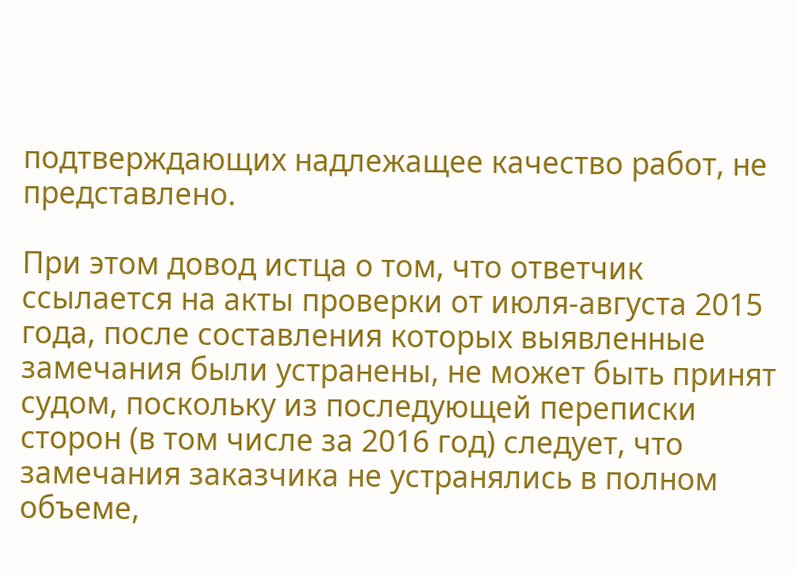подтверждающих надлежащее качество работ, не представлено.

При этом довод истца о том, что ответчик ссылается на акты проверки от июля-августа 2015 года, после составления которых выявленные замечания были устранены, не может быть принят судом, поскольку из последующей переписки сторон (в том числе за 2016 год) следует, что замечания заказчика не устранялись в полном объеме,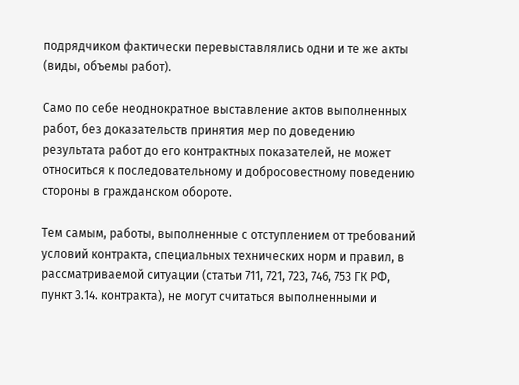подрядчиком фактически перевыставлялись одни и те же акты (виды, объемы работ).

Само по себе неоднократное выставление актов выполненных работ, без доказательств принятия мер по доведению результата работ до его контрактных показателей, не может относиться к последовательному и добросовестному поведению стороны в гражданском обороте.

Тем самым, работы, выполненные с отступлением от требований условий контракта, специальных технических норм и правил, в рассматриваемой ситуации (статьи 711, 721, 723, 746, 753 ГК РФ, пункт 3.14. контракта), не могут считаться выполненными и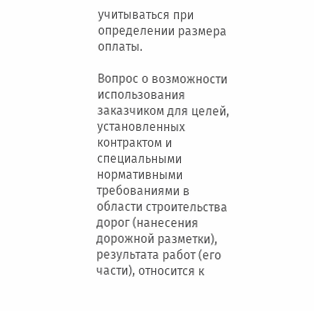учитываться при определении размера оплаты.

Вопрос о возможности использования заказчиком для целей, установленных контрактом и специальными нормативными требованиями в области строительства дорог (нанесения дорожной разметки), результата работ (его части), относится к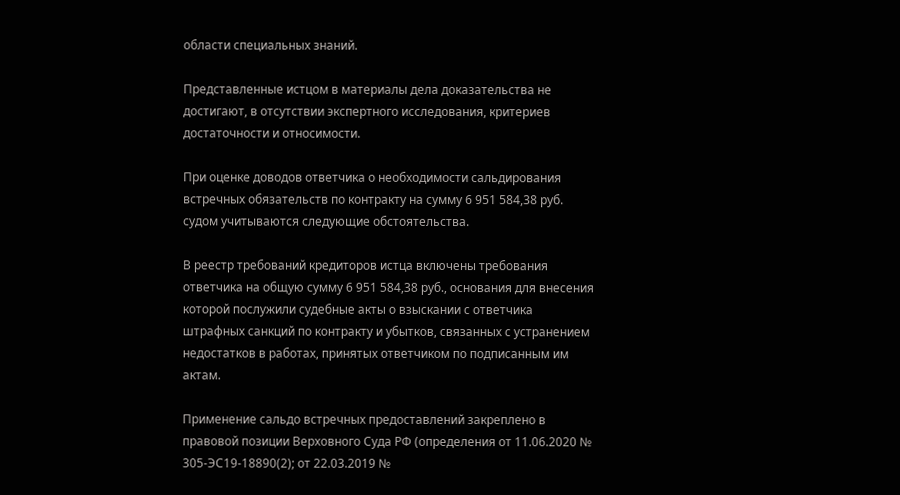области специальных знаний.

Представленные истцом в материалы дела доказательства не достигают, в отсутствии экспертного исследования, критериев достаточности и относимости.

При оценке доводов ответчика о необходимости сальдирования встречных обязательств по контракту на сумму 6 951 584,38 руб. судом учитываются следующие обстоятельства.

В реестр требований кредиторов истца включены требования ответчика на общую сумму 6 951 584,38 руб., основания для внесения которой послужили судебные акты о взыскании с ответчика штрафных санкций по контракту и убытков, связанных с устранением недостатков в работах, принятых ответчиком по подписанным им актам.

Применение сальдо встречных предоставлений закреплено в правовой позиции Верховного Суда РФ (определения от 11.06.2020 № 305-ЭС19-18890(2); от 22.03.2019 №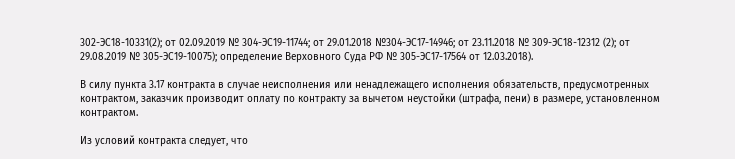302-ЭС18-10331(2); от 02.09.2019 № 304-ЭС19-11744; от 29.01.2018 №304-ЭС17-14946; от 23.11.2018 № 309-ЭС18-12312 (2); от 29.08.2019 № 305-ЭС19-10075); определение Верховного Суда РФ № 305-ЭС17-17564 от 12.03.2018).

В силу пункта 3.17 контракта в случае неисполнения или ненадлежащего исполнения обязательств, предусмотренных контрактом, заказчик производит оплату по контракту за вычетом неустойки (штрафа, пени) в размере, установленном контрактом.

Из условий контракта следует, что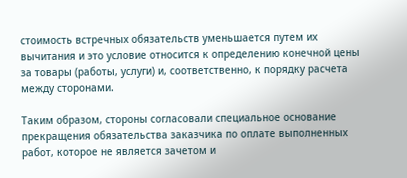стоимость встречных обязательств уменьшается путем их вычитания и это условие относится к определению конечной цены за товары (работы, услуги) и, соответственно, к порядку расчета между сторонами.

Таким образом, стороны согласовали специальное основание прекращения обязательства заказчика по оплате выполненных работ, которое не является зачетом и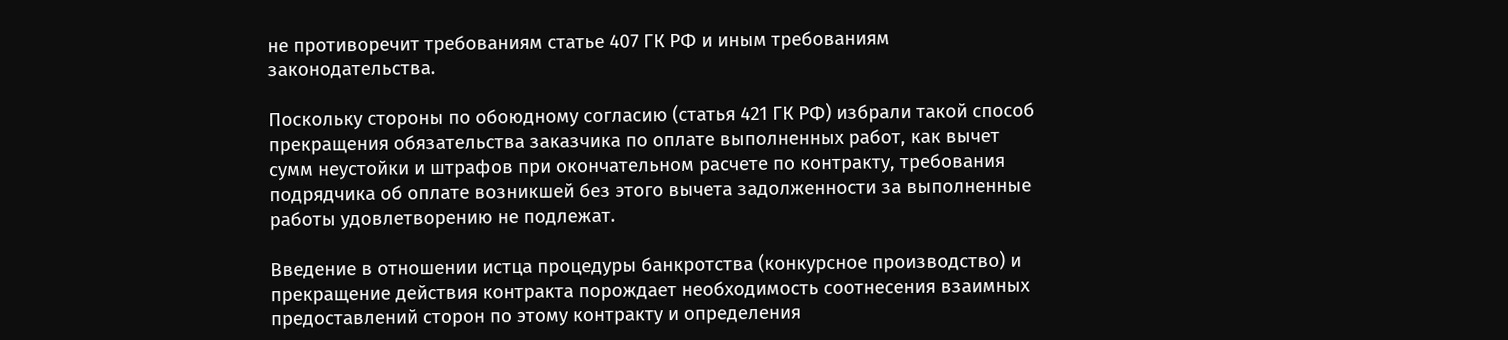не противоречит требованиям статье 407 ГК РФ и иным требованиям законодательства.

Поскольку стороны по обоюдному согласию (статья 421 ГК РФ) избрали такой способ прекращения обязательства заказчика по оплате выполненных работ, как вычет сумм неустойки и штрафов при окончательном расчете по контракту, требования подрядчика об оплате возникшей без этого вычета задолженности за выполненные работы удовлетворению не подлежат.

Введение в отношении истца процедуры банкротства (конкурсное производство) и прекращение действия контракта порождает необходимость соотнесения взаимных предоставлений сторон по этому контракту и определения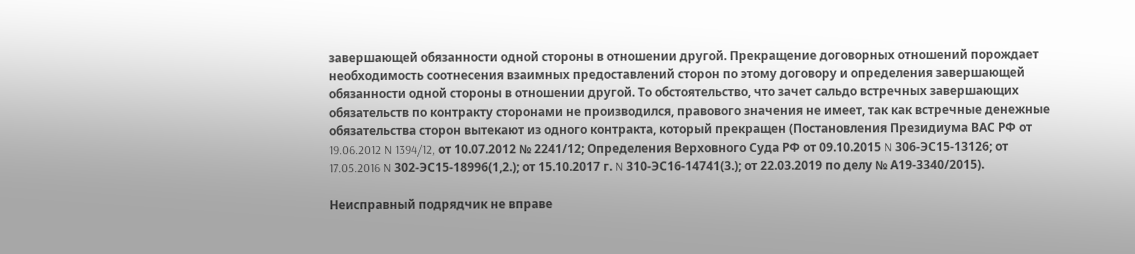завершающей обязанности одной стороны в отношении другой. Прекращение договорных отношений порождает необходимость соотнесения взаимных предоставлений сторон по этому договору и определения завершающей обязанности одной стороны в отношении другой. То обстоятельство, что зачет сальдо встречных завершающих обязательств по контракту сторонами не производился, правового значения не имеет, так как встречные денежные обязательства сторон вытекают из одного контракта, который прекращен (Постановления Президиума ВАС РФ от 19.06.2012 N 1394/12, от 10.07.2012 № 2241/12; Определения Верховного Суда РФ от 09.10.2015 N 306-ЭС15-13126; от 17.05.2016 N 302-ЭС15-18996(1,2.); от 15.10.2017 г. N 310-ЭС16-14741(3.); от 22.03.2019 по делу № А19-3340/2015).

Неисправный подрядчик не вправе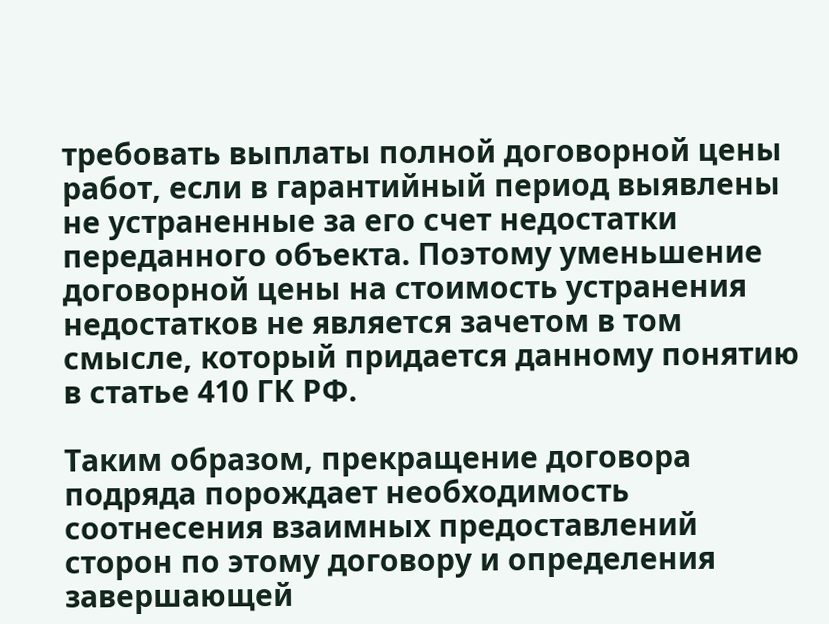требовать выплаты полной договорной цены работ, если в гарантийный период выявлены не устраненные за его счет недостатки переданного объекта. Поэтому уменьшение договорной цены на стоимость устранения недостатков не является зачетом в том смысле, который придается данному понятию в статье 410 ГК РФ.

Таким образом, прекращение договора подряда порождает необходимость соотнесения взаимных предоставлений сторон по этому договору и определения завершающей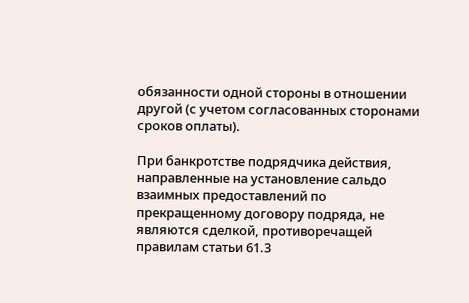обязанности одной стороны в отношении другой (с учетом согласованных сторонами сроков оплаты).

При банкротстве подрядчика действия, направленные на установление сальдо взаимных предоставлений по прекращенному договору подряда, не являются сделкой, противоречащей правилам статьи 61.3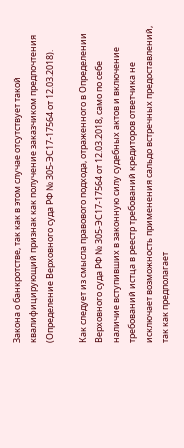Закона о банкротстве, так как в этом случае отсутствует такой квалифицирующий признак как получение заказчиком предпочтения (Определение Верховного суда РФ № 305-ЭС17-17564 от 12.03.2018).

Как следует из смысла правового подхода, отраженного в Определении Верховного суда РФ № 305-ЭС17-17564 от 12.03.2018, само по себе наличие вступивших в законную силу судебных актов и включение требований истца в реестр требований кредиторов ответчика не исключает возможность применения сальдо встречных предоставлений, так как предполагает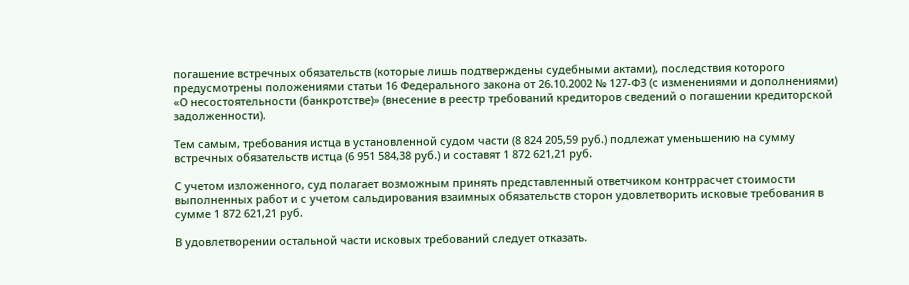погашение встречных обязательств (которые лишь подтверждены судебными актами), последствия которого предусмотрены положениями статьи 16 Федерального закона от 26.10.2002 № 127-ФЗ (с изменениями и дополнениями) «О несостоятельности (банкротстве)» (внесение в реестр требований кредиторов сведений о погашении кредиторской задолженности).

Тем самым, требования истца в установленной судом части (8 824 205,59 руб.) подлежат уменьшению на сумму встречных обязательств истца (6 951 584,38 руб.) и составят 1 872 621,21 руб.

С учетом изложенного, суд полагает возможным принять представленный ответчиком контррасчет стоимости выполненных работ и с учетом сальдирования взаимных обязательств сторон удовлетворить исковые требования в сумме 1 872 621,21 руб.

В удовлетворении остальной части исковых требований следует отказать.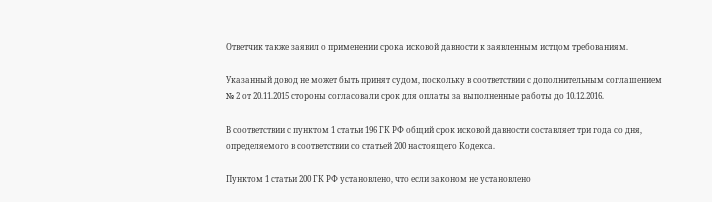Ответчик также заявил о применении срока исковой давности к заявленным истцом требованиям.

Указанный довод не может быть принят судом, поскольку в соответствии с дополнительным соглашением № 2 от 20.11.2015 стороны согласовали срок для оплаты за выполненные работы до 10.12.2016.

В соответствии с пунктом 1 статьи 196 ГК РФ общий срок исковой давности составляет три года со дня, определяемого в соответствии со статьей 200 настоящего Кодекса.

Пунктом 1 статьи 200 ГК РФ установлено, что если законом не установлено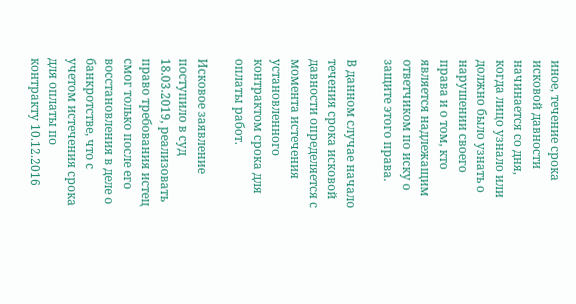иное, течение срока исковой давности начинается со дня, когда лицо узнало или должно было узнать о нарушении своего права и о том, кто является надлежащим ответчиком по иску о защите этого права.

В данном случае начало течения срока исковой давности определяется с момента истечения установленного контрактом срока для оплаты работ.

Исковое заявление поступило в суд 18.03.2019, реализовать право требования истец смог только после его восстановления в деле о банкротстве, что с учетом истечения срока для оплаты по контракту 10.12.2016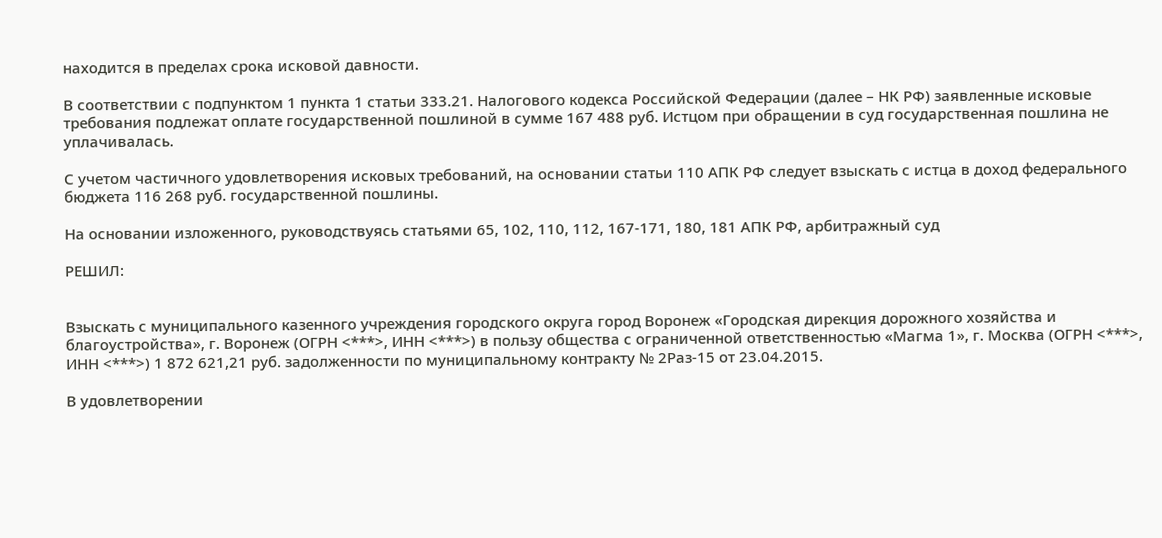находится в пределах срока исковой давности.

В соответствии с подпунктом 1 пункта 1 статьи 333.21. Налогового кодекса Российской Федерации (далее – НК РФ) заявленные исковые требования подлежат оплате государственной пошлиной в сумме 167 488 руб. Истцом при обращении в суд государственная пошлина не уплачивалась.

С учетом частичного удовлетворения исковых требований, на основании статьи 110 АПК РФ следует взыскать с истца в доход федерального бюджета 116 268 руб. государственной пошлины.

На основании изложенного, руководствуясь статьями 65, 102, 110, 112, 167-171, 180, 181 АПК РФ, арбитражный суд

РЕШИЛ:


Взыскать с муниципального казенного учреждения городского округа город Воронеж «Городская дирекция дорожного хозяйства и благоустройства», г. Воронеж (ОГРН <***>, ИНН <***>) в пользу общества с ограниченной ответственностью «Магма 1», г. Москва (ОГРН <***>, ИНН <***>) 1 872 621,21 руб. задолженности по муниципальному контракту № 2Раз-15 от 23.04.2015.

В удовлетворении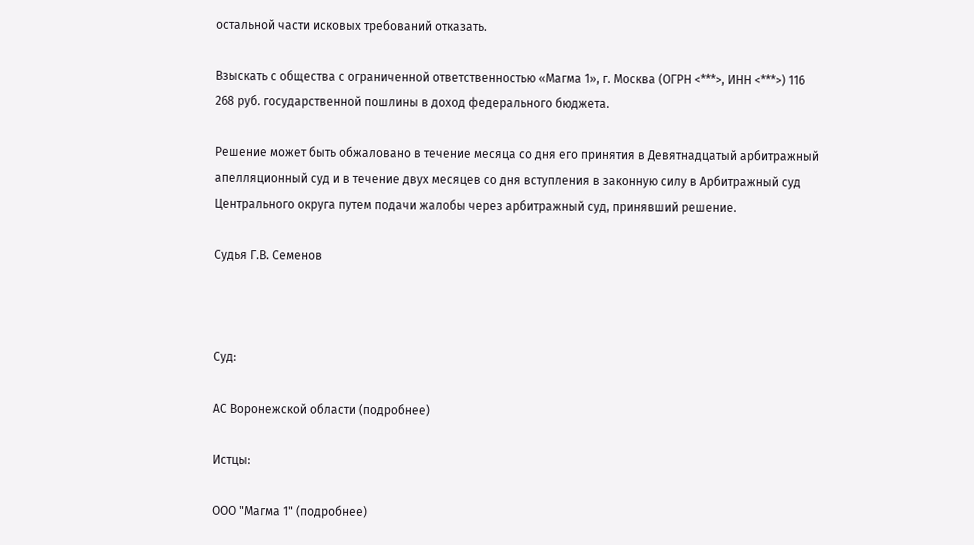остальной части исковых требований отказать.

Взыскать с общества с ограниченной ответственностью «Магма 1», г. Москва (ОГРН <***>, ИНН <***>) 116 268 руб. государственной пошлины в доход федерального бюджета.

Решение может быть обжаловано в течение месяца со дня его принятия в Девятнадцатый арбитражный апелляционный суд и в течение двух месяцев со дня вступления в законную силу в Арбитражный суд Центрального округа путем подачи жалобы через арбитражный суд, принявший решение.

Судья Г.В. Семенов



Суд:

АС Воронежской области (подробнее)

Истцы:

ООО "Магма 1" (подробнее)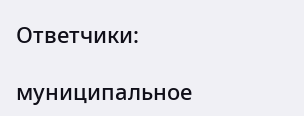Ответчики:

муниципальное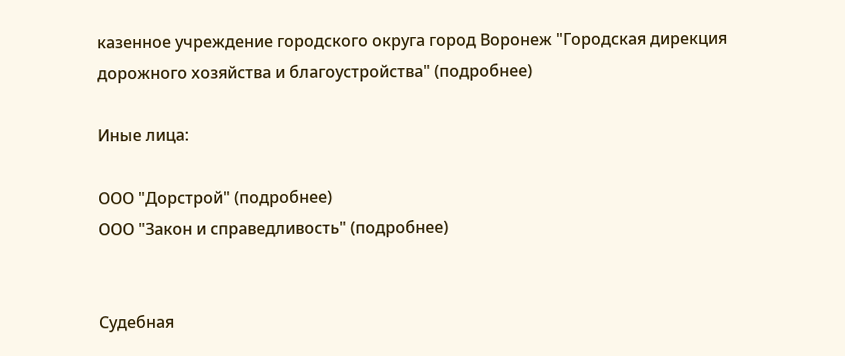казенное учреждение городского округа город Воронеж "Городская дирекция дорожного хозяйства и благоустройства" (подробнее)

Иные лица:

ООО "Дорстрой" (подробнее)
ООО "Закон и справедливость" (подробнее)


Судебная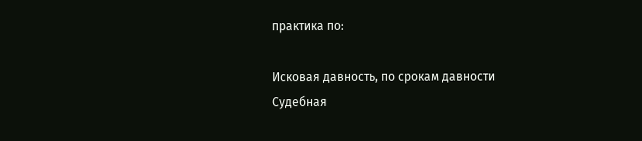практика по:

Исковая давность, по срокам давности
Судебная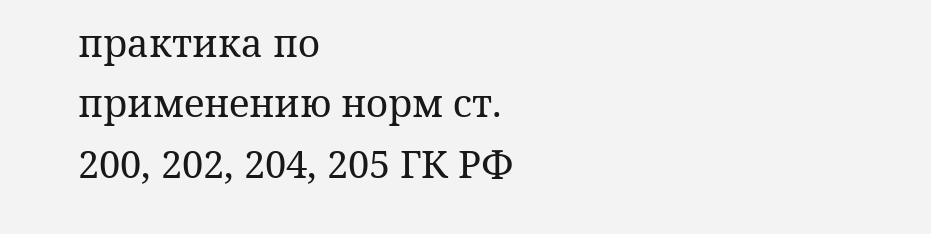практика по применению норм ст. 200, 202, 204, 205 ГК РФ